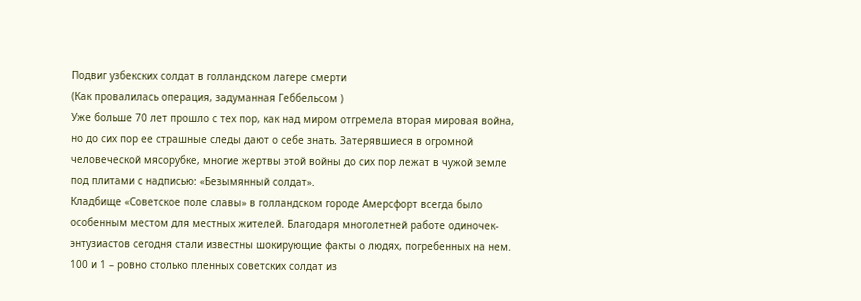Подвиг узбекских солдат в голландском лагере смерти
(Как провалилась операция, задуманная Геббельсом )
Уже больше 70 лет прошло с тех пор, как над миром отгремела вторая мировая война, но до сих пор ее страшные следы дают о себе знать. Затерявшиеся в огромной человеческой мясорубке, многие жертвы этой войны до сих пор лежат в чужой земле под плитами с надписью: «Безымянный солдат».
Кладбище «Советское поле славы» в голландском городе Амерсфорт всегда было особенным местом для местных жителей. Благодаря многолетней работе одиночек-энтузиастов сегодня стали известны шокирующие факты о людях, погребенных на нем.
100 и 1 – ровно столько пленных советских солдат из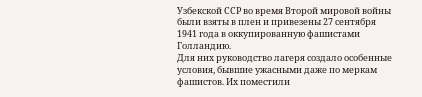Узбекской ССР во время Второй мировой войны были взяты в плен и привезены 27 сентября 1941 года в оккупированную фашистами Голландию.
Для них руководство лагеря создало особенные условия, бывшие ужасными даже по меркам фашистов. Их поместили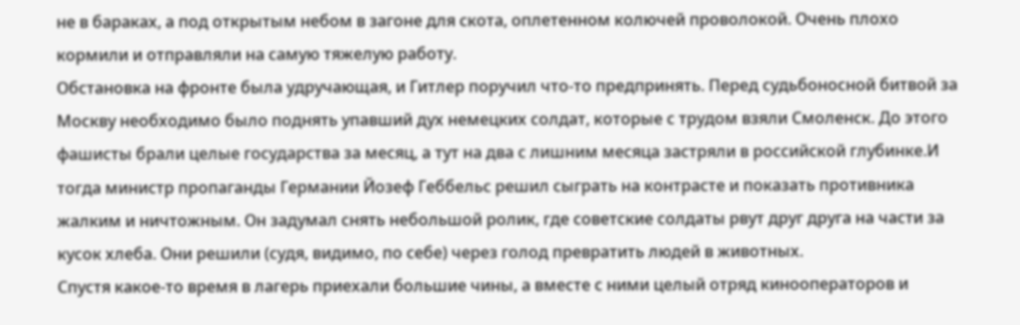не в бараках, а под открытым небом в загоне для скота, оплетенном колючей проволокой. Очень плохо кормили и отправляли на самую тяжелую работу.
Обстановка на фронте была удручающая, и Гитлер поручил что-то предпринять. Перед судьбоносной битвой за Москву необходимо было поднять упавший дух немецких солдат, которые с трудом взяли Смоленск. До этого фашисты брали целые государства за месяц, а тут на два с лишним месяца застряли в российской глубинке.И тогда министр пропаганды Германии Йозеф Геббельс решил сыграть на контрасте и показать противника жалким и ничтожным. Он задумал снять небольшой ролик, где советские солдаты рвут друг друга на части за кусок хлеба. Они решили (судя, видимо, по себе) через голод превратить людей в животных.
Спустя какое-то время в лагерь приехали большие чины, а вместе с ними целый отряд кинооператоров и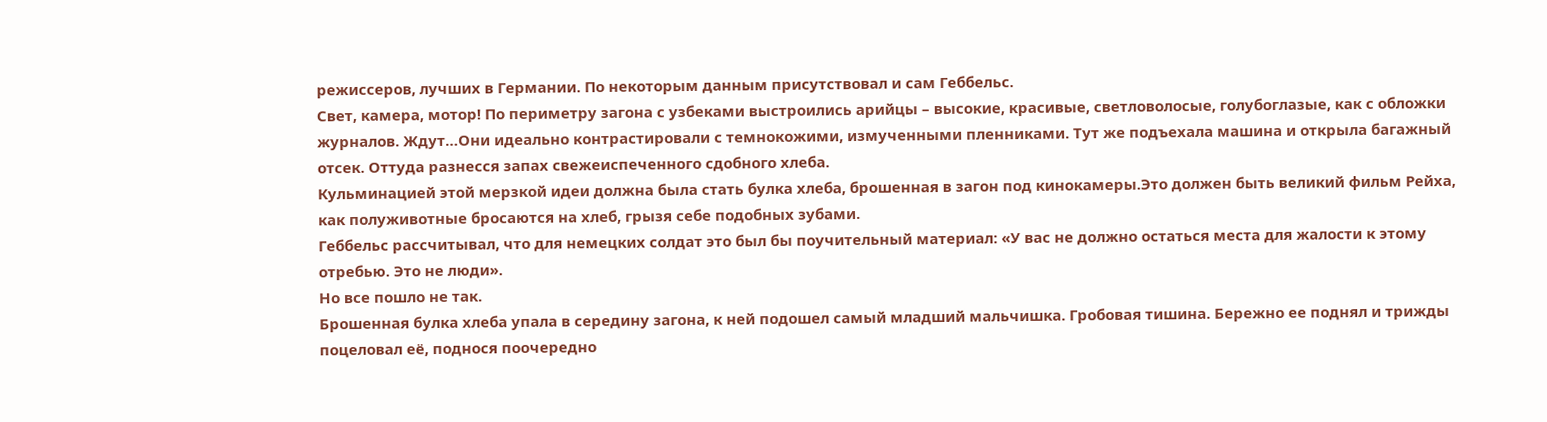режиссеров, лучших в Германии. По некоторым данным присутствовал и сам Геббельс.
Свет, камера, мотор! По периметру загона с узбеками выстроились арийцы – высокие, красивые, светловолосые, голубоглазые, как с обложки журналов. Ждут…Они идеально контрастировали с темнокожими, измученными пленниками. Тут же подъехала машина и открыла багажный отсек. Оттуда разнесся запах свежеиспеченного сдобного хлеба.
Кульминацией этой мерзкой идеи должна была стать булка хлеба, брошенная в загон под кинокамеры.Это должен быть великий фильм Рейха, как полуживотные бросаются на хлеб, грызя себе подобных зубами.
Геббельс рассчитывал, что для немецких солдат это был бы поучительный материал: «У вас не должно остаться места для жалости к этому отребью. Это не люди».
Но все пошло не так.
Брошенная булка хлеба упала в середину загона, к ней подошел самый младший мальчишка. Гробовая тишина. Бережно ее поднял и трижды поцеловал её, поднося поочередно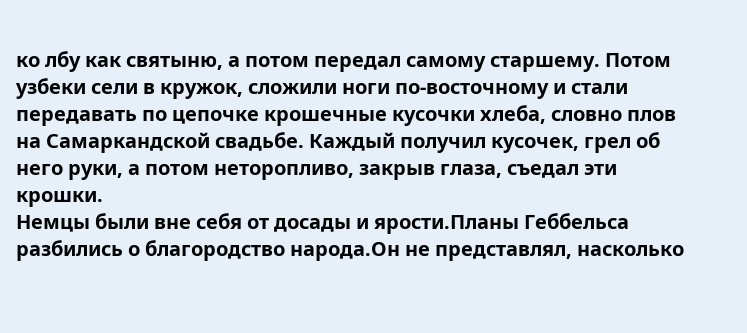ко лбу как святыню, а потом передал самому старшему. Потом узбеки сели в кружок, сложили ноги по-восточному и стали передавать по цепочке крошечные кусочки хлеба, словно плов на Самаркандской свадьбе. Каждый получил кусочек, грел об него руки, а потом неторопливо, закрыв глаза, съедал эти крошки.
Немцы были вне себя от досады и ярости.Планы Геббельса разбились о благородство народа.Он не представлял, насколько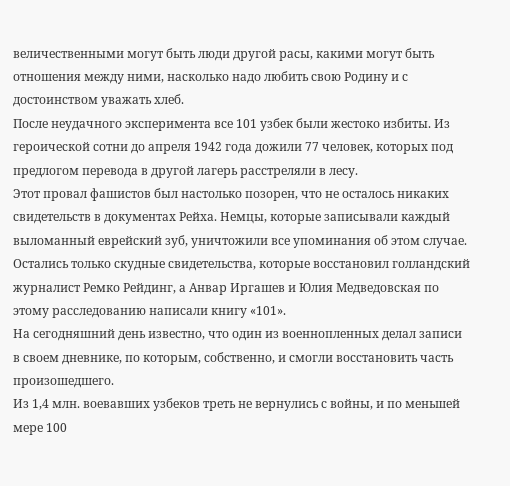величественными могут быть люди другой расы, какими могут быть отношения между ними, насколько надо любить свою Родину и с достоинством уважать хлеб.
После неудачного эксперимента все 101 узбек были жестоко избиты. Из героической сотни до апреля 1942 года дожили 77 человек, которых под предлогом перевода в другой лагерь расстреляли в лесу.
Этот провал фашистов был настолько позорен, что не осталось никаких свидетельств в документах Рейха. Немцы, которые записывали каждый выломанный еврейский зуб, уничтожили все упоминания об этом случае. Остались только скудные свидетельства, которые восстановил голландский журналист Ремко Рейдинг, а Анвар Иргашев и Юлия Медведовская по этому расследованию написали книгу «101».
На сегодняшний день известно, что один из военнопленных делал записи в своем дневнике, по которым, собственно, и смогли восстановить часть произошедшего.
Из 1,4 млн. воевавших узбеков треть не вернулись с войны, и по меньшей мере 100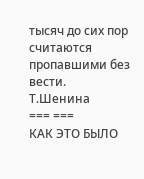тысяч до сих пор считаются пропавшими без вести.
Т.Шенина
=== ===
КАК ЭТО БЫЛО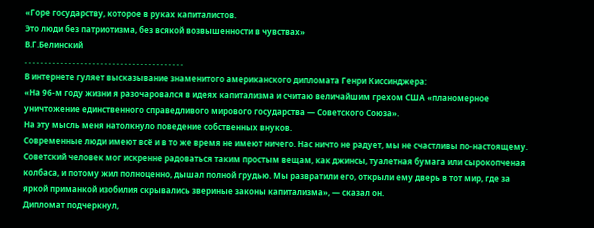«Горе государству, которое в руках капиталистов.
Это люди без патриотизма, без всякой возвышенности в чувствах»
В.Г.Белинский
. . . . . . . . . . . . . . . . . . . . . . . . . . . . . . . . . . . . . . . .
В интернете гуляет высказывание знаменитого американского дипломата Генри Киссинджера:
«На 96-м году жизни я разочаровался в идеях капитализма и считаю величайшим грехом США «планомерное уничтожение единственного справедливого мирового государства — Советского Союза».
На эту мысль меня натолкнуло поведение собственных внуков.
Современные люди имеют всё и в то же время не имеют ничего. Нас ничто не радует, мы не счастливы по-настоящему. Советский человек мог искренне радоваться таким простым вещам, как джинсы, туалетная бумага или сырокопченая колбаса, и потому жил полноценно, дышал полной грудью. Мы развратили его, открыли ему дверь в тот мир, где за яркой приманкой изобилия скрывались звериные законы капитализма», — сказал он.
Дипломат подчеркнул,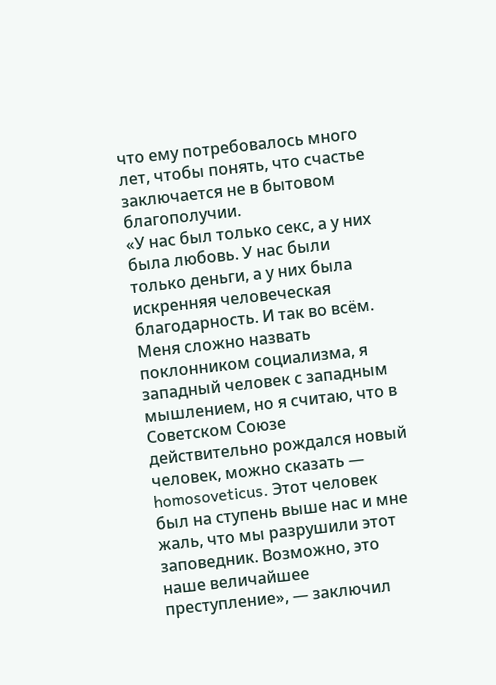что ему потребовалось много лет, чтобы понять, что счастье заключается не в бытовом благополучии.
«У нас был только секс, а у них была любовь. У нас были только деньги, а у них была искренняя человеческая благодарность. И так во всём. Меня сложно назвать поклонником социализма, я западный человек с западным мышлением, но я считаю, что в Советском Союзе действительно рождался новый человек, можно сказать — homosoveticus. Этот человек был на ступень выше нас и мне жаль, что мы разрушили этот заповедник. Возможно, это наше величайшее преступление», — заключил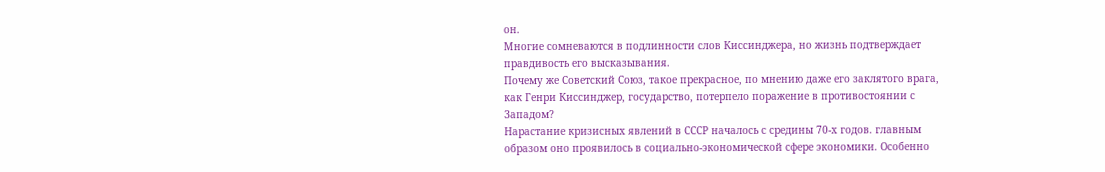он.
Многие сомневаются в подлинности слов Киссинджера, но жизнь подтверждает правдивость его высказывания.
Почему же Советский Союз, такое прекрасное, по мнению даже его заклятого врага, как Генри Киссинджер, государство, потерпело поражение в противостоянии с Западом?
Нарастание кризисных явлений в СССР началось с средины 70-х годов. главным образом оно проявилось в социально-экономической сфере экономики. Особенно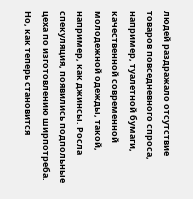людей раздражало отсутствие товаров повседневного спроса, например, туалетной бумаги, качественной современной молодежной одежды, такой, например, как джинсы. Росла спекуляция, появились подпольные цеха по изготовлению ширпотреба. Но, как теперь становится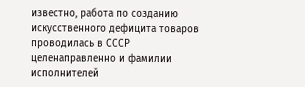известно, работа по созданию искусственного дефицита товаров проводилась в СССР целенаправленно и фамилии исполнителей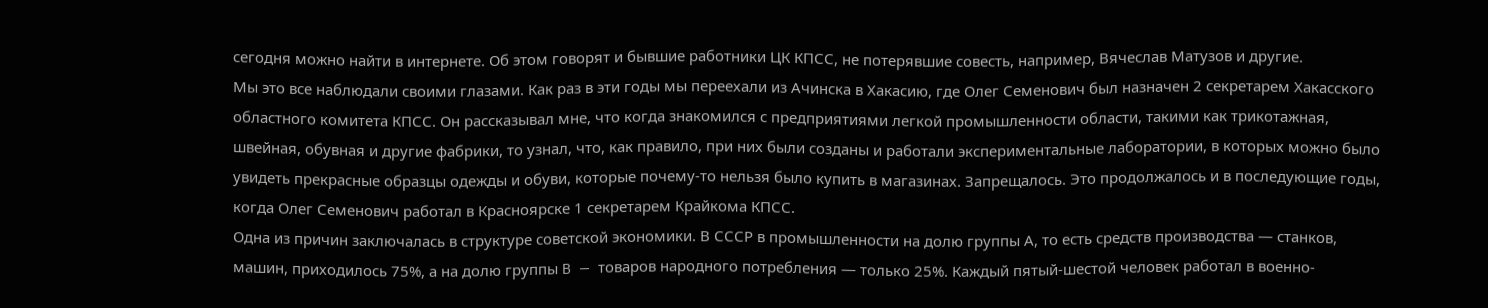сегодня можно найти в интернете. Об этом говорят и бывшие работники ЦК КПСС, не потерявшие совесть, например, Вячеслав Матузов и другие.
Мы это все наблюдали своими глазами. Как раз в эти годы мы переехали из Ачинска в Хакасию, где Олег Семенович был назначен 2 секретарем Хакасского областного комитета КПСС. Он рассказывал мне, что когда знакомился с предприятиями легкой промышленности области, такими как трикотажная, швейная, обувная и другие фабрики, то узнал, что, как правило, при них были созданы и работали экспериментальные лаборатории, в которых можно было увидеть прекрасные образцы одежды и обуви, которые почему-то нельзя было купить в магазинах. Запрещалось. Это продолжалось и в последующие годы, когда Олег Семенович работал в Красноярске 1 секретарем Крайкома КПСС.
Одна из причин заключалась в структуре советской экономики. В СССР в промышленности на долю группы А, то есть средств производства — станков, машин, приходилось 75%, а на долю группы B — товаров народного потребления — только 25%. Каждый пятый-шестой человек работал в военно-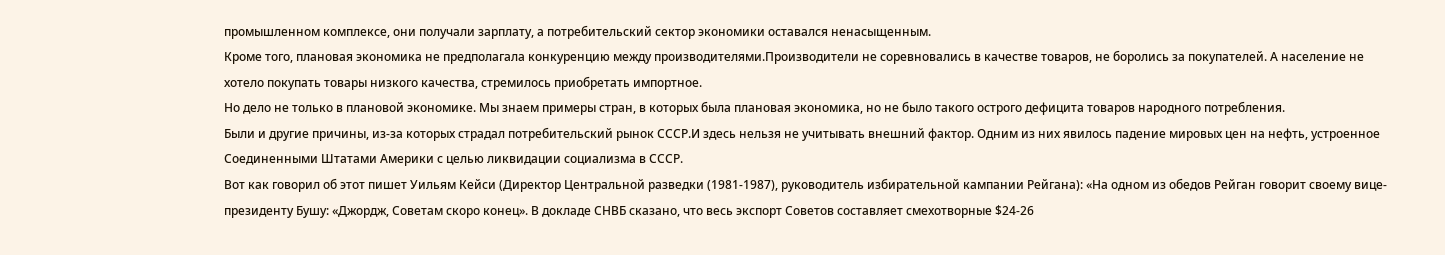промышленном комплексе, они получали зарплату, а потребительский сектор экономики оставался ненасыщенным.
Кроме того, плановая экономика не предполагала конкуренцию между производителями.Производители не соревновались в качестве товаров, не боролись за покупателей. А население не хотело покупать товары низкого качества, стремилось приобретать импортное.
Но дело не только в плановой экономике. Мы знаем примеры стран, в которых была плановая экономика, но не было такого острого дефицита товаров народного потребления.
Были и другие причины, из-за которых страдал потребительский рынок СССР.И здесь нельзя не учитывать внешний фактор. Одним из них явилось падение мировых цен на нефть, устроенное Соединенными Штатами Америки с целью ликвидации социализма в СССР.
Вот как говорил об этот пишет Уильям Кейси (Директор Центральной разведки (1981-1987), руководитель избирательной кампании Рейгана): «На одном из обедов Рейган говорит своему вице-президенту Бушу: «Джордж, Советам скоро конец». В докладе СНВБ сказано, что весь экспорт Советов составляет смехотворные $24-26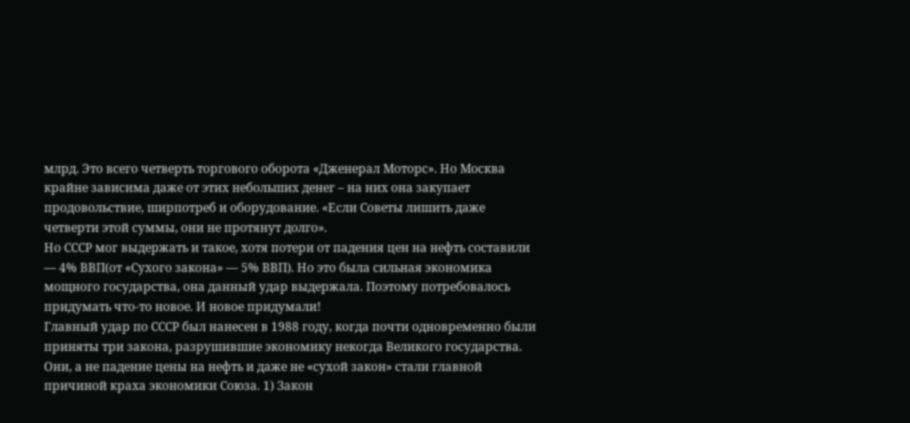млрд. Это всего четверть торгового оборота «Дженерал Моторс». Но Москва крайне зависима даже от этих небольших денег – на них она закупает продовольствие, ширпотреб и оборудование. «Если Советы лишить даже четверти этой суммы, они не протянут долго».
Но СССР мог выдержать и такое, хотя потери от падения цен на нефть составили — 4% ВВП(от «Сухого закона» — 5% ВВП). Но это была сильная экономика мощного государства, она данный удар выдержала. Поэтому потребовалось придумать что-то новое. И новое придумали!
Главный удар по СССР был нанесен в 1988 году, когда почти одновременно были приняты три закона, разрушившие экономику некогда Великого государства. Они, а не падение цены на нефть и даже не «сухой закон» стали главной причиной краха экономики Союза. 1) Закон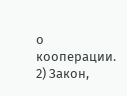о кооперации. 2) Закон,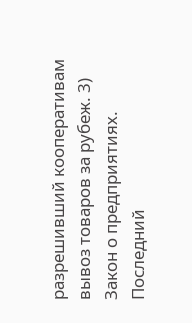разрешивший кооперативам вывоз товаров за рубеж. 3) Закон о предприятиях. Последний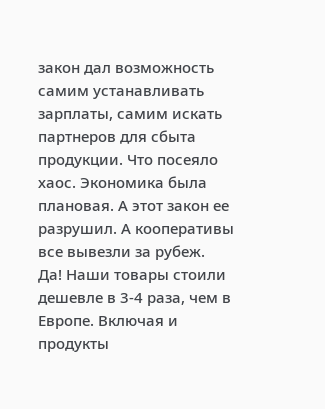закон дал возможность самим устанавливать зарплаты, самим искать партнеров для сбыта продукции. Что посеяло хаос. Экономика была плановая. А этот закон ее разрушил. А кооперативы все вывезли за рубеж.
Да! Наши товары стоили дешевле в 3-4 раза, чем в Европе. Включая и продукты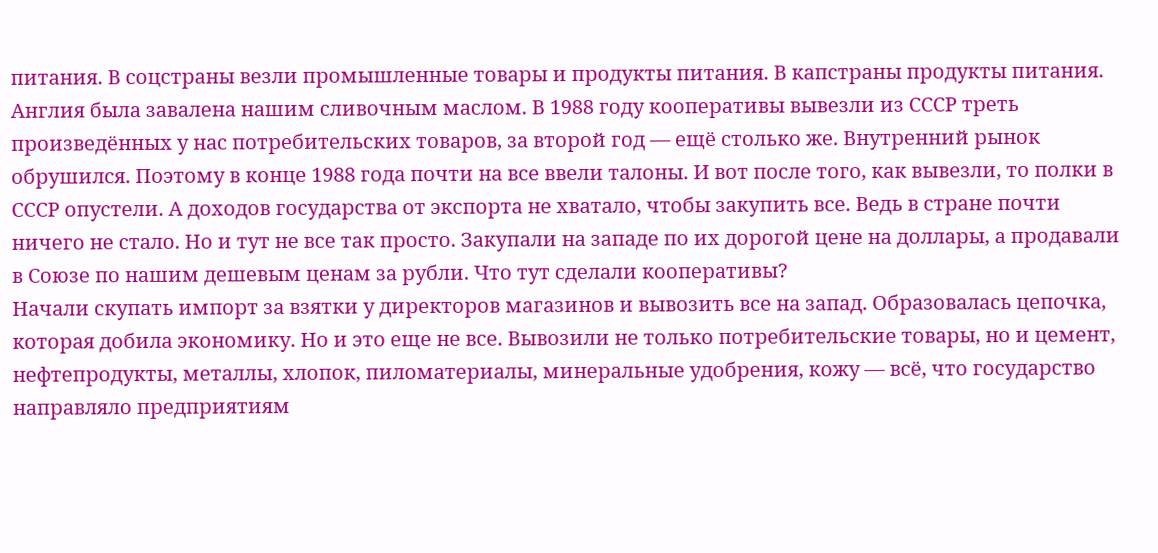питания. В соцстраны везли промышленные товары и продукты питания. В капстраны продукты питания. Англия была завалена нашим сливочным маслом. В 1988 году кооперативы вывезли из СССР треть произведённых у нас потребительских товаров, за второй год — ещё столько же. Внутренний рынок обрушился. Поэтому в конце 1988 года почти на все ввели талоны. И вот после того, как вывезли, то полки в СССР опустели. А доходов государства от экспорта не хватало, чтобы закупить все. Ведь в стране почти ничего не стало. Но и тут не все так просто. Закупали на западе по их дорогой цене на доллары, а продавали в Союзе по нашим дешевым ценам за рубли. Что тут сделали кооперативы?
Начали скупать импорт за взятки у директоров магазинов и вывозить все на запад. Образовалась цепочка, которая добила экономику. Но и это еще не все. Вывозили не только потребительские товары, но и цемент, нефтепродукты, металлы, хлопок, пиломатериалы, минеральные удобрения, кожу — всё, что государство направляло предприятиям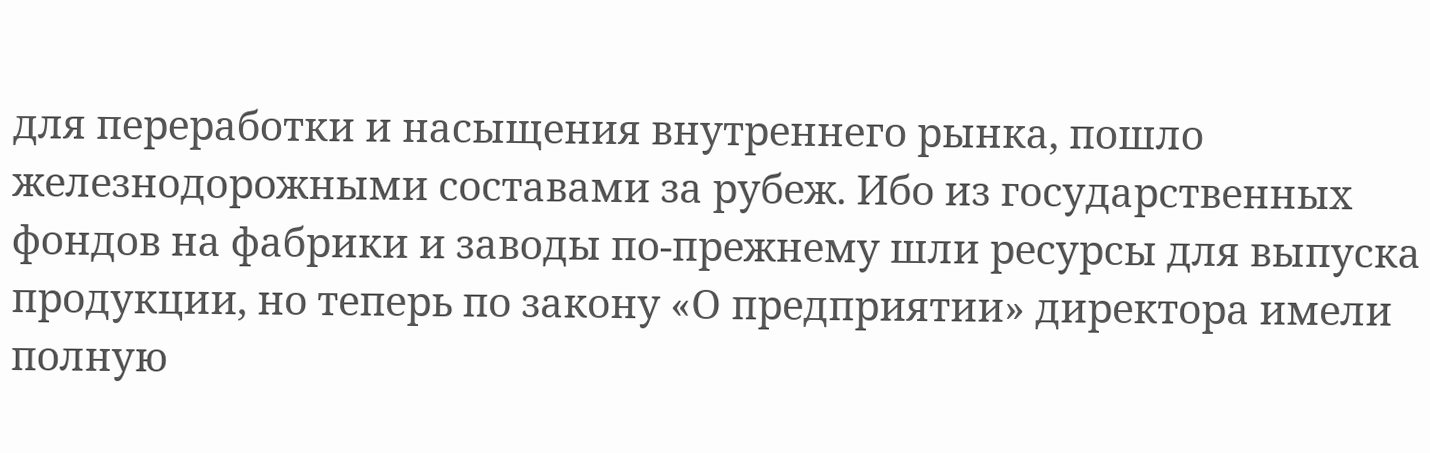для переработки и насыщения внутреннего рынка, пошло железнодорожными составами за рубеж. Ибо из государственных фондов на фабрики и заводы по-прежнему шли ресурсы для выпуска продукции, но теперь по закону «О предприятии» директора имели полную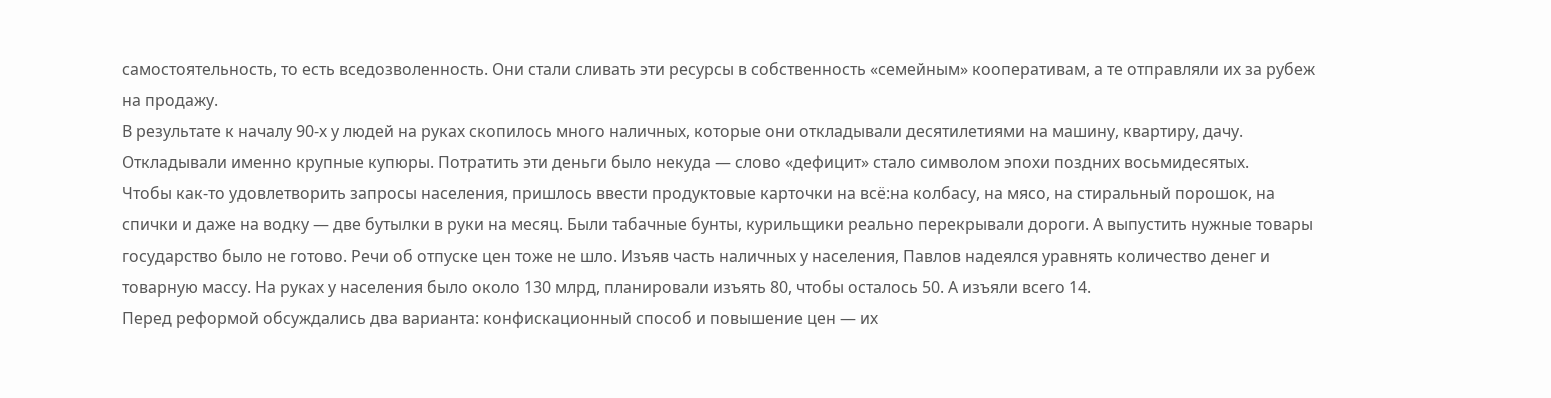самостоятельность, то есть вседозволенность. Они стали сливать эти ресурсы в собственность «семейным» кооперативам, а те отправляли их за рубеж на продажу.
В результате к началу 90-х у людей на руках скопилось много наличных, которые они откладывали десятилетиями на машину, квартиру, дачу. Откладывали именно крупные купюры. Потратить эти деньги было некуда — слово «дефицит» стало символом эпохи поздних восьмидесятых.
Чтобы как-то удовлетворить запросы населения, пришлось ввести продуктовые карточки на всё:на колбасу, на мясо, на стиральный порошок, на спички и даже на водку — две бутылки в руки на месяц. Были табачные бунты, курильщики реально перекрывали дороги. А выпустить нужные товары государство было не готово. Речи об отпуске цен тоже не шло. Изъяв часть наличных у населения, Павлов надеялся уравнять количество денег и товарную массу. На руках у населения было около 130 млрд, планировали изъять 80, чтобы осталось 50. А изъяли всего 14.
Перед реформой обсуждались два варианта: конфискационный способ и повышение цен — их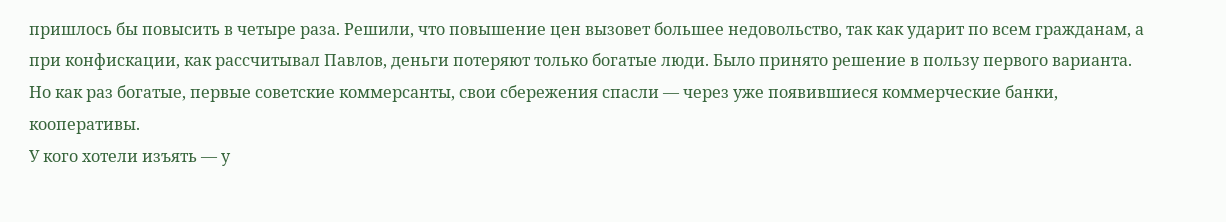пришлось бы повысить в четыре раза. Решили, что повышение цен вызовет большее недовольство, так как ударит по всем гражданам, а при конфискации, как рассчитывал Павлов, деньги потеряют только богатые люди. Было принято решение в пользу первого варианта. Но как раз богатые, первые советские коммерсанты, свои сбережения спасли — через уже появившиеся коммерческие банки, кооперативы.
У кого хотели изъять — у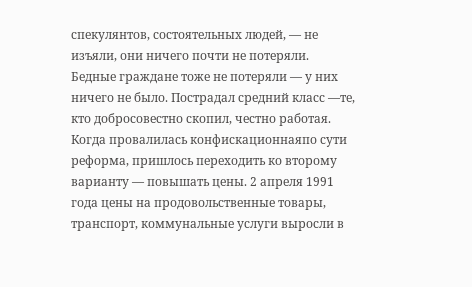спекулянтов, состоятельных людей, — не изъяли, они ничего почти не потеряли. Бедные граждане тоже не потеряли — у них ничего не было. Пострадал средний класс —те, кто добросовестно скопил, честно работая.
Когда провалилась конфискационнаяпо сути реформа, пришлось переходить ко второму варианту — повышать цены. 2 апреля 1991 года цены на продовольственные товары, транспорт, коммунальные услуги выросли в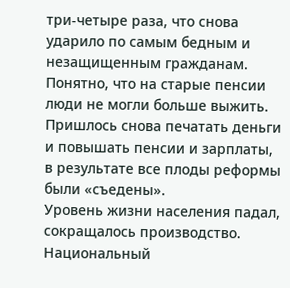три-четыре раза, что снова ударило по самым бедным и незащищенным гражданам.
Понятно, что на старые пенсии люди не могли больше выжить. Пришлось снова печатать деньги и повышать пенсии и зарплаты, в результате все плоды реформы были «съедены».
Уровень жизни населения падал, сокращалось производство. Национальный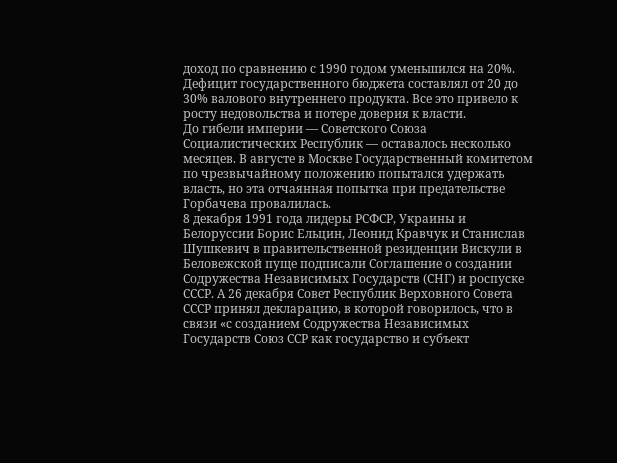доход по сравнению с 1990 годом уменьшился на 20%. Дефицит государственного бюджета составлял от 20 до 30% валового внутреннего продукта. Все это привело к росту недовольства и потере доверия к власти.
До гибели империи — Советского Союза Социалистических Республик — оставалось несколько месяцев. В августе в Москве Государственный комитетом по чрезвычайному положению попытался удержать власть, но эта отчаянная попытка при предательстве Горбачева провалилась.
8 декабря 1991 года лидеры РСФСР, Украины и Белоруссии Борис Ельцин, Леонид Кравчук и Станислав Шушкевич в правительственной резиденции Вискули в Беловежской пуще подписали Соглашение о создании Содружества Независимых Государств (СНГ) и роспуске СССР. А 26 декабря Совет Республик Верховного Совета СССР принял декларацию, в которой говорилось, что в связи «с созданием Содружества Независимых Государств Союз ССР как государство и субъект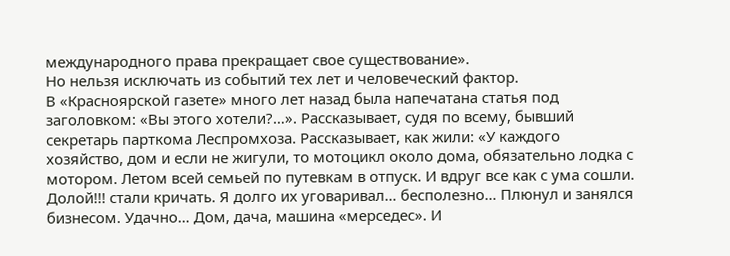международного права прекращает свое существование».
Но нельзя исключать из событий тех лет и человеческий фактор.
В «Красноярской газете» много лет назад была напечатана статья под заголовком: «Вы этого хотели?…». Рассказывает, судя по всему, бывший секретарь парткома Леспромхоза. Рассказывает, как жили: «У каждого хозяйство, дом и если не жигули, то мотоцикл около дома, обязательно лодка с мотором. Летом всей семьей по путевкам в отпуск. И вдруг все как с ума сошли. Долой!!! стали кричать. Я долго их уговаривал… бесполезно… Плюнул и занялся бизнесом. Удачно… Дом, дача, машина «мерседес». И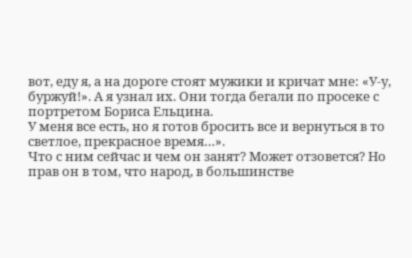вот, еду я, а на дороге стоят мужики и кричат мне: «У-у, буржуй!». А я узнал их. Они тогда бегали по просеке с портретом Бориса Ельцина.
У меня все есть, но я готов бросить все и вернуться в то светлое, прекрасное время…».
Что с ним сейчас и чем он занят? Может отзовется? Но прав он в том, что народ, в большинстве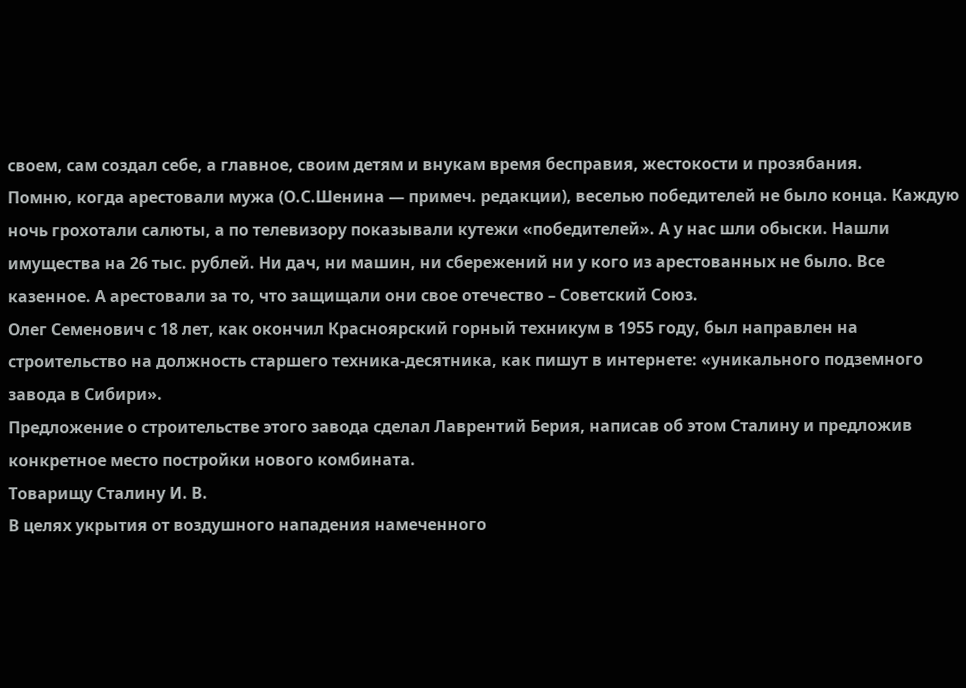своем, сам создал себе, а главное, своим детям и внукам время бесправия, жестокости и прозябания.
Помню, когда арестовали мужа (О.С.Шенина — примеч. редакции), веселью победителей не было конца. Каждую ночь грохотали салюты, а по телевизору показывали кутежи «победителей». А у нас шли обыски. Нашли имущества на 26 тыс. рублей. Ни дач, ни машин, ни сбережений ни у кого из арестованных не было. Все казенное. А арестовали за то, что защищали они свое отечество – Советский Союз.
Олег Семенович с 18 лет, как окончил Красноярский горный техникум в 1955 году, был направлен на строительство на должность старшего техника-десятника, как пишут в интернете: «уникального подземного завода в Сибири».
Предложение о строительстве этого завода сделал Лаврентий Берия, написав об этом Сталину и предложив конкретное место постройки нового комбината.
Товарищу Сталину И. В.
В целях укрытия от воздушного нападения намеченного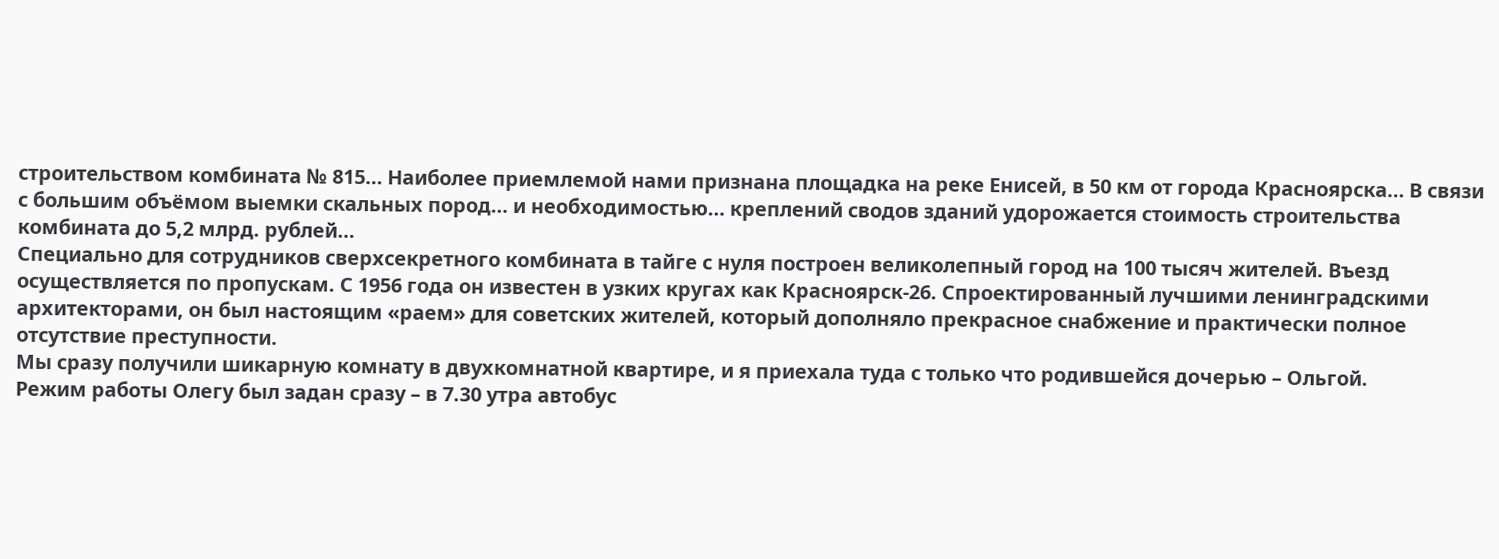строительством комбината № 815… Наиболее приемлемой нами признана площадка на реке Енисей, в 50 км от города Красноярска… В связи с большим объёмом выемки скальных пород… и необходимостью… креплений сводов зданий удорожается стоимость строительства комбината до 5,2 млрд. рублей…
Специально для сотрудников сверхсекретного комбината в тайге с нуля построен великолепный город на 100 тысяч жителей. Въезд осуществляется по пропускам. С 1956 года он известен в узких кругах как Красноярск-26. Спроектированный лучшими ленинградскими архитекторами, он был настоящим «раем» для советских жителей, который дополняло прекрасное снабжение и практически полное отсутствие преступности.
Мы сразу получили шикарную комнату в двухкомнатной квартире, и я приехала туда с только что родившейся дочерью – Ольгой.
Режим работы Олегу был задан сразу – в 7.30 утра автобус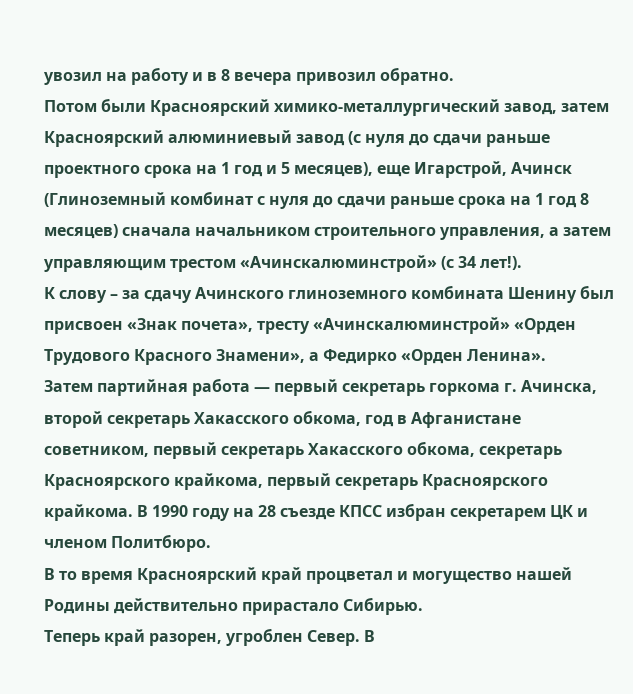увозил на работу и в 8 вечера привозил обратно.
Потом были Красноярский химико-металлургический завод, затем Красноярский алюминиевый завод (с нуля до сдачи раньше проектного срока на 1 год и 5 месяцев), еще Игарстрой, Ачинск (Глиноземный комбинат с нуля до сдачи раньше срока на 1 год 8 месяцев) сначала начальником строительного управления, а затем управляющим трестом «Ачинскалюминстрой» (с 34 лет!).
К слову – за сдачу Ачинского глиноземного комбината Шенину был присвоен «Знак почета», тресту «Ачинскалюминстрой» «Орден Трудового Красного Знамени», а Федирко «Орден Ленина».
Затем партийная работа — первый секретарь горкома г. Ачинска, второй секретарь Хакасского обкома, год в Афганистане советником, первый секретарь Хакасского обкома, секретарь Красноярского крайкома, первый секретарь Красноярского крайкома. В 1990 году на 28 съезде КПСС избран секретарем ЦК и членом Политбюро.
В то время Красноярский край процветал и могущество нашей Родины действительно прирастало Сибирью.
Теперь край разорен, угроблен Север. В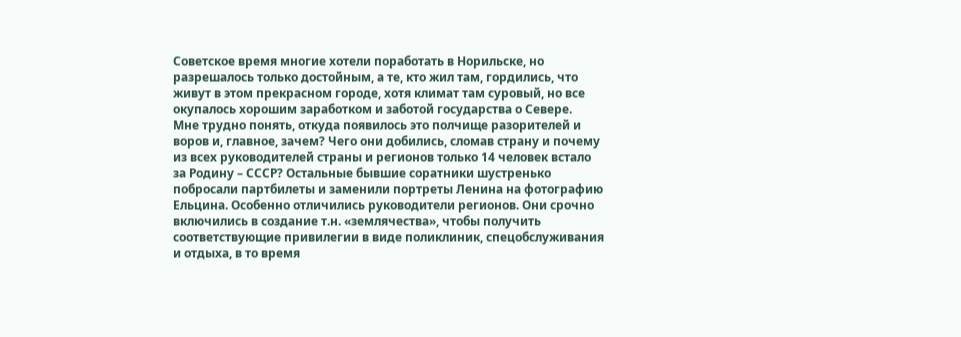Советское время многие хотели поработать в Норильске, но разрешалось только достойным, а те, кто жил там, гордились, что живут в этом прекрасном городе, хотя климат там суровый, но все окупалось хорошим заработком и заботой государства о Севере.
Мне трудно понять, откуда появилось это полчище разорителей и воров и, главное, зачем? Чего они добились, сломав страну и почему из всех руководителей страны и регионов только 14 человек встало за Родину – СССР? Остальные бывшие соратники шустренько побросали партбилеты и заменили портреты Ленина на фотографию Ельцина. Особенно отличились руководители регионов. Они срочно включились в создание т.н. «землячества», чтобы получить соответствующие привилегии в виде поликлиник, спецобслуживания и отдыха, в то время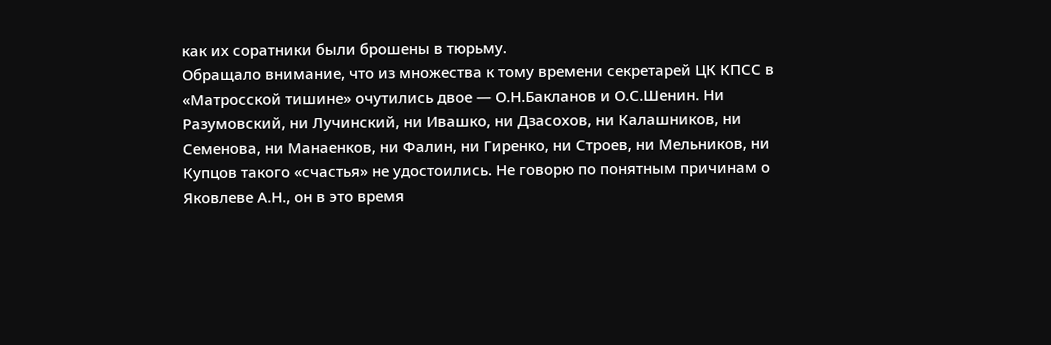как их соратники были брошены в тюрьму.
Обращало внимание, что из множества к тому времени секретарей ЦК КПСС в «Матросской тишине» очутились двое — О.Н.Бакланов и О.С.Шенин. Ни Разумовский, ни Лучинский, ни Ивашко, ни Дзасохов, ни Калашников, ни Семенова, ни Манаенков, ни Фалин, ни Гиренко, ни Строев, ни Мельников, ни Купцов такого «счастья» не удостоились. Не говорю по понятным причинам о Яковлеве А.Н., он в это время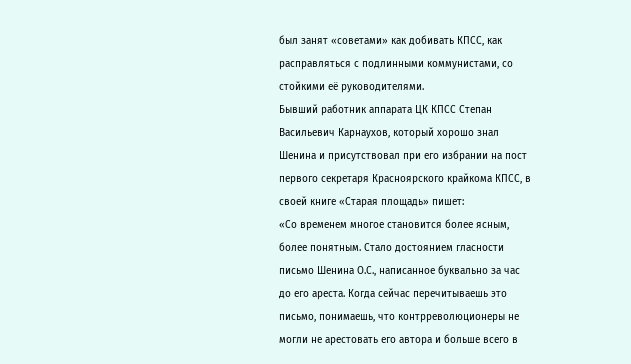был занят «советами» как добивать КПСС, как расправляться с подлинными коммунистами, со стойкими её руководителями.
Бывший работник аппарата ЦК КПСС Степан Васильевич Карнаухов, который хорошо знал Шенина и присутствовал при его избрании на пост первого секретаря Красноярского крайкома КПСС, в своей книге «Старая площадь» пишет:
«Со временем многое становится более ясным, более понятным. Стало достоянием гласности письмо Шенина О.С., написанное буквально за час до его ареста. Когда сейчас перечитываешь это письмо, понимаешь, что контрреволюционеры не могли не арестовать его автора и больше всего в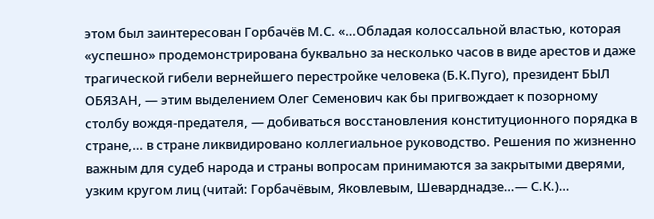этом был заинтересован Горбачёв М.С. «…Обладая колоссальной властью, которая «успешно» продемонстрирована буквально за несколько часов в виде арестов и даже трагической гибели вернейшего перестройке человека (Б.К.Пуго), президент БЫЛ ОБЯЗАН, — этим выделением Олег Семенович как бы пригвождает к позорному столбу вождя-предателя, — добиваться восстановления конституционного порядка в стране,… в стране ликвидировано коллегиальное руководство. Решения по жизненно важным для судеб народа и страны вопросам принимаются за закрытыми дверями, узким кругом лиц (читай: Горбачёвым, Яковлевым, Шеварднадзе…— С.К.)…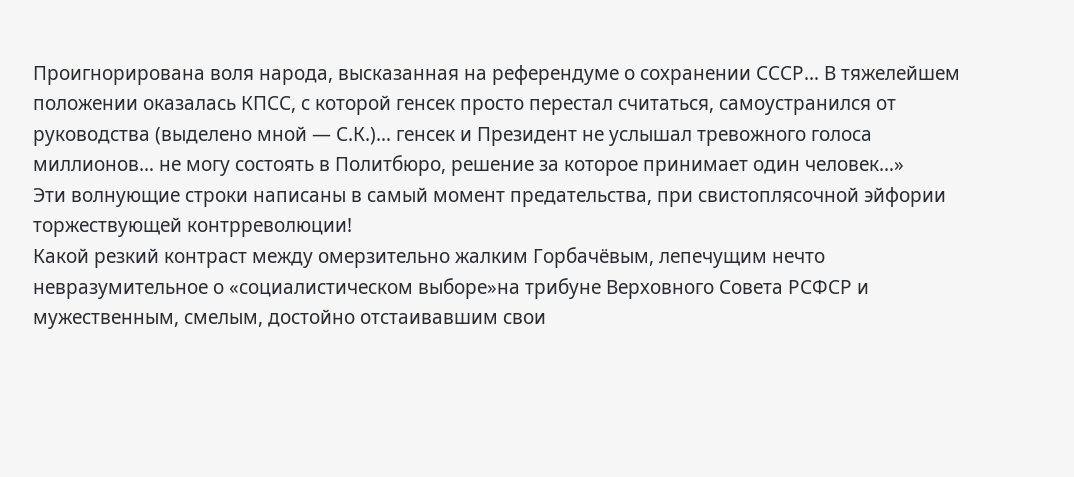Проигнорирована воля народа, высказанная на референдуме о сохранении СССР… В тяжелейшем положении оказалась КПСС, с которой генсек просто перестал считаться, самоустранился от руководства (выделено мной — С.К.)… генсек и Президент не услышал тревожного голоса миллионов… не могу состоять в Политбюро, решение за которое принимает один человек…»
Эти волнующие строки написаны в самый момент предательства, при свистоплясочной эйфории торжествующей контрреволюции!
Какой резкий контраст между омерзительно жалким Горбачёвым, лепечущим нечто невразумительное о «социалистическом выборе»на трибуне Верховного Совета РСФСР и мужественным, смелым, достойно отстаивавшим свои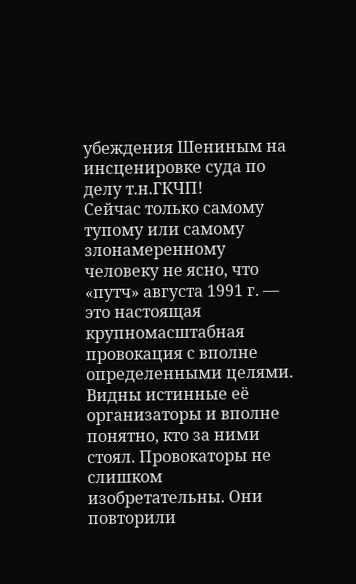убеждения Шениным на инсценировке суда по делу т.н.ГКЧП!
Сейчас только самому тупому или самому злонамеренному человеку не ясно, что «путч» августа 1991 г. — это настоящая крупномасштабная провокация с вполне определенными целями. Видны истинные её организаторы и вполне понятно, кто за ними стоял. Провокаторы не слишком изобретательны. Они повторили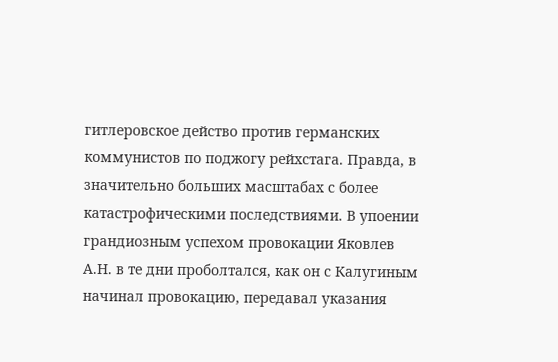гитлеровское действо против германских коммунистов по поджогу рейхстага. Правда, в значительно больших масштабах с более катастрофическими последствиями. В упоении грандиозным успехом провокации Яковлев А.Н. в те дни проболтался, как он с Калугиным начинал провокацию, передавал указания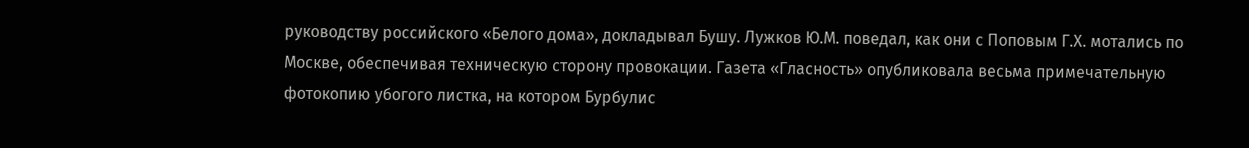руководству российского «Белого дома», докладывал Бушу. Лужков Ю.М. поведал, как они с Поповым Г.Х. мотались по Москве, обеспечивая техническую сторону провокации. Газета «Гласность» опубликовала весьма примечательную фотокопию убогого листка, на котором Бурбулис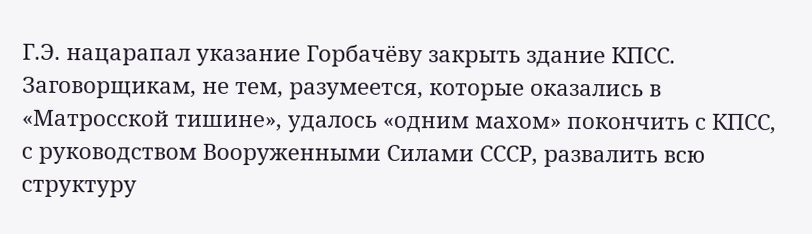Г.Э. нацарапал указание Горбачёву закрыть здание КПСС.
Заговорщикам, не тем, разумеется, которые оказались в «Матросской тишине», удалось «одним махом» покончить с КПСС, с руководством Вооруженными Силами СССР, развалить всю структуру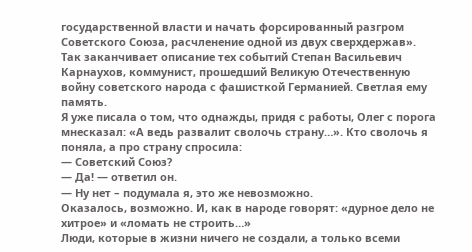государственной власти и начать форсированный разгром Советского Союза, расчленение одной из двух сверхдержав».
Так заканчивает описание тех событий Степан Васильевич Карнаухов, коммунист, прошедший Великую Отечественную войну советского народа с фашисткой Германией. Светлая ему память.
Я уже писала о том, что однажды, придя с работы, Олег с порога мнесказал: «А ведь развалит сволочь страну…». Кто сволочь я поняла, а про страну спросила:
— Советский Союз?
— Да! — ответил он.
— Ну нет – подумала я, это же невозможно.
Оказалось, возможно. И, как в народе говорят: «дурное дело не хитрое» и «ломать не строить…»
Люди, которые в жизни ничего не создали, а только всеми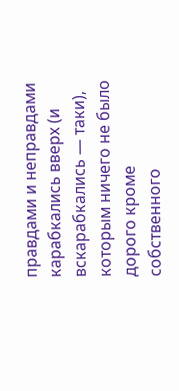правдами и неправдами карабкались вверх (и вскарабкались — таки), которым ничего не было дорого кроме собственного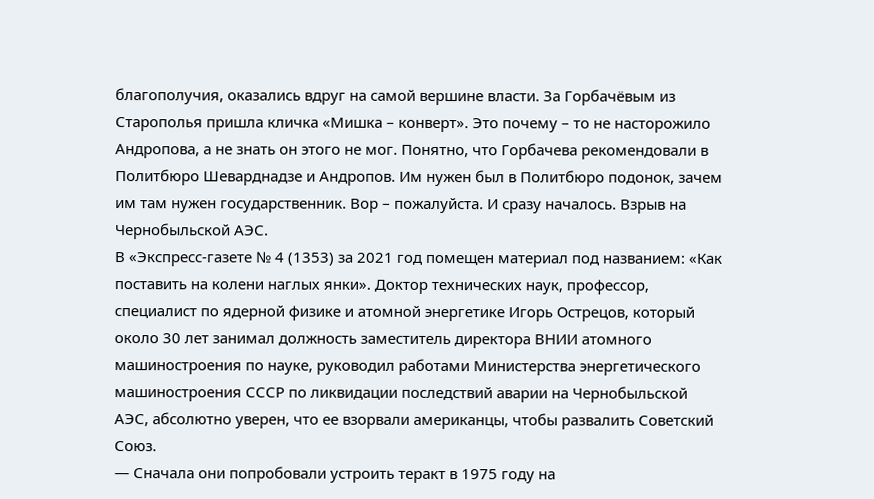благополучия, оказались вдруг на самой вершине власти. За Горбачёвым из Старополья пришла кличка «Мишка – конверт». Это почему – то не насторожило Андропова, а не знать он этого не мог. Понятно, что Горбачева рекомендовали в Политбюро Шеварднадзе и Андропов. Им нужен был в Политбюро подонок, зачем им там нужен государственник. Вор – пожалуйста. И сразу началось. Взрыв на Чернобыльской АЭС.
В «Экспресс-газете № 4 (1353) за 2021 год помещен материал под названием: «Как поставить на колени наглых янки». Доктор технических наук, профессор, специалист по ядерной физике и атомной энергетике Игорь Острецов, который около 30 лет занимал должность заместитель директора ВНИИ атомного машиностроения по науке, руководил работами Министерства энергетического машиностроения СССР по ликвидации последствий аварии на Чернобыльской АЭС, абсолютно уверен, что ее взорвали американцы, чтобы развалить Советский Союз.
— Сначала они попробовали устроить теракт в 1975 году на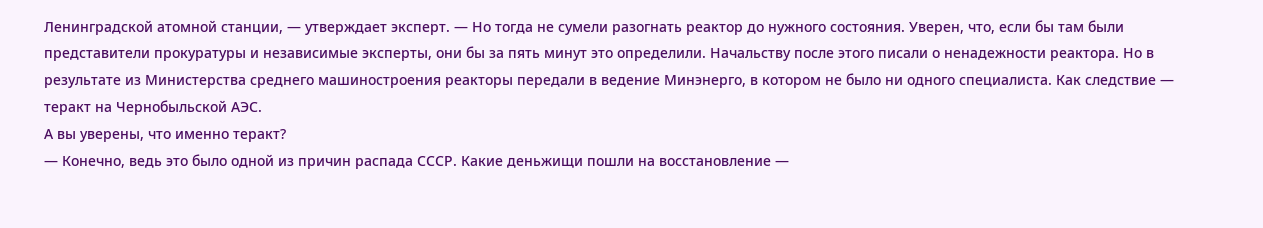Ленинградской атомной станции, — утверждает эксперт. — Но тогда не сумели разогнать реактор до нужного состояния. Уверен, что, если бы там были представители прокуратуры и независимые эксперты, они бы за пять минут это определили. Начальству после этого писали о ненадежности реактора. Но в результате из Министерства среднего машиностроения реакторы передали в ведение Минэнерго, в котором не было ни одного специалиста. Как следствие — теракт на Чернобыльской АЭС.
А вы уверены, что именно теракт?
— Конечно, ведь это было одной из причин распада СССР. Какие деньжищи пошли на восстановление —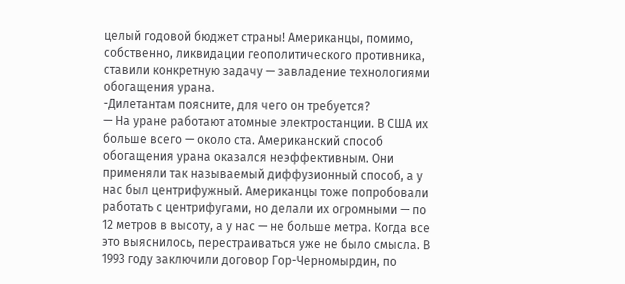целый годовой бюджет страны! Американцы, помимо, собственно, ликвидации геополитического противника, ставили конкретную задачу — завладение технологиями обогащения урана.
-Дилетантам поясните, для чего он требуется?
— На уране работают атомные электростанции. В США их больше всего — около ста. Американский способ обогащения урана оказался неэффективным. Они применяли так называемый диффузионный способ, а у нас был центрифужный. Американцы тоже попробовали работать с центрифугами, но делали их огромными — по 12 метров в высоту, а у нас — не больше метра. Когда все это выяснилось, перестраиваться уже не было смысла. В 1993 году заключили договор Гор-Черномырдин, по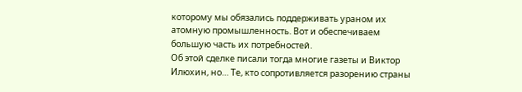которому мы обязались поддерживать ураном их атомную промышленность. Вот и обеспечиваем большую часть их потребностей.
Об этой сделке писали тогда многие газеты и Виктор Илюхин, но… Те, кто сопротивляется разорению страны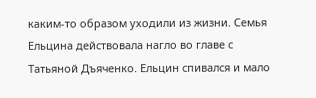каким-то образом уходили из жизни. Семья Ельцина действовала нагло во главе с Татьяной Дъяченко. Ельцин спивался и мало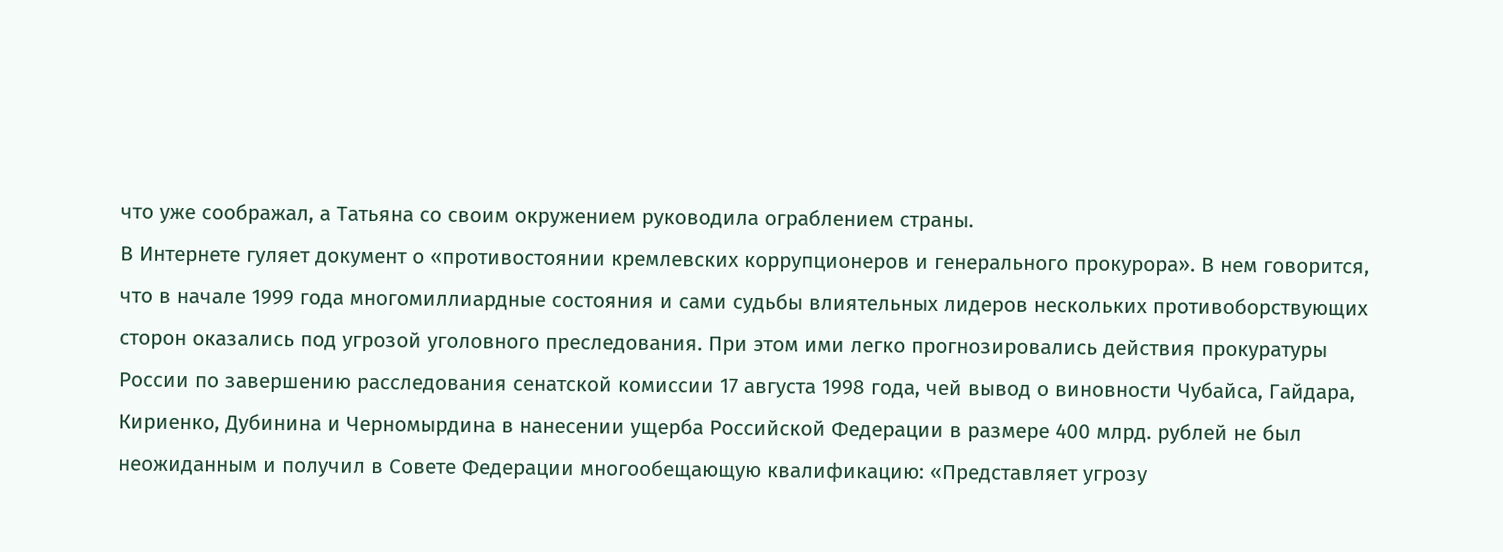что уже соображал, а Татьяна со своим окружением руководила ограблением страны.
В Интернете гуляет документ о «противостоянии кремлевских коррупционеров и генерального прокурора». В нем говорится, что в начале 1999 года многомиллиардные состояния и сами судьбы влиятельных лидеров нескольких противоборствующих сторон оказались под угрозой уголовного преследования. При этом ими легко прогнозировались действия прокуратуры России по завершению расследования сенатской комиссии 17 августа 1998 года, чей вывод о виновности Чубайса, Гайдара, Кириенко, Дубинина и Черномырдина в нанесении ущерба Российской Федерации в размере 400 млрд. рублей не был неожиданным и получил в Совете Федерации многообещающую квалификацию: «Представляет угрозу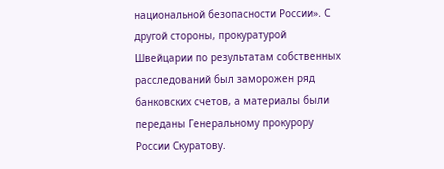национальной безопасности России». С другой стороны, прокуратурой Швейцарии по результатам собственных расследований был заморожен ряд банковских счетов, а материалы были переданы Генеральному прокурору России Скуратову.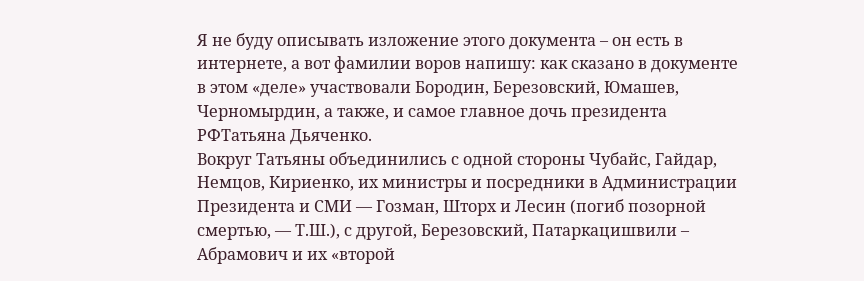Я не буду описывать изложение этого документа – он есть в интернете, а вот фамилии воров напишу: как сказано в документе в этом «деле» участвовали Бородин, Березовский, Юмашев, Черномырдин, а также, и самое главное дочь президента РФТатьяна Дьяченко.
Вокруг Татьяны объединились с одной стороны Чубайс, Гайдар, Немцов, Кириенко, их министры и посредники в Администрации Президента и СМИ — Гозман, Шторх и Лесин (погиб позорной смертью, — Т.Ш.), с другой, Березовский, Патаркацишвили – Абрамович и их «второй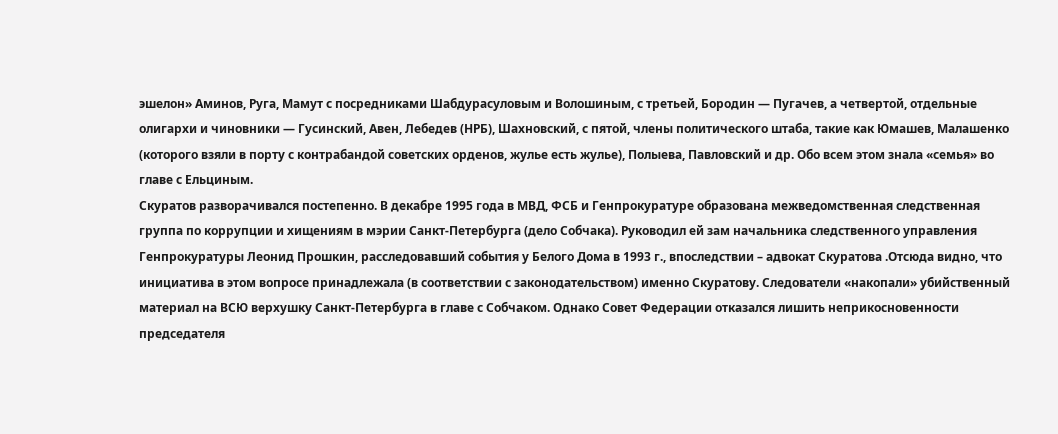эшелон» Аминов, Руга, Мамут с посредниками Шабдурасуловым и Волошиным, с третьей, Бородин — Пугачев, а четвертой, отдельные олигархи и чиновники — Гусинский, Авен, Лебедев (НРБ), Шахновский, с пятой, члены политического штаба, такие как Юмашев, Малашенко (которого взяли в порту с контрабандой советских орденов, жулье есть жулье), Полыева, Павловский и др. Обо всем этом знала «семья» во главе с Ельциным.
Скуратов разворачивался постепенно. В декабре 1995 года в МВД, ФСБ и Генпрокуратуре образована межведомственная следственная группа по коррупции и хищениям в мэрии Санкт-Петербурга (дело Собчака). Руководил ей зам начальника следственного управления Генпрокуратуры Леонид Прошкин, расследовавший события у Белого Дома в 1993 г., впоследствии – адвокат Скуратова .Отсюда видно, что инициатива в этом вопросе принадлежала (в соответствии с законодательством) именно Скуратову. Следователи «накопали» убийственный материал на ВСЮ верхушку Санкт-Петербурга в главе с Собчаком. Однако Совет Федерации отказался лишить неприкосновенности председателя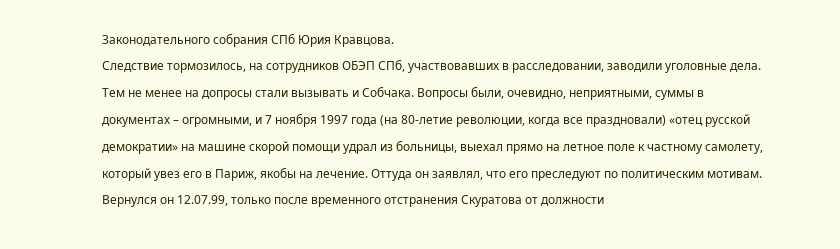Законодательного собрания СПб Юрия Кравцова.
Следствие тормозилось, на сотрудников ОБЭП СПб, участвовавших в расследовании, заводили уголовные дела. Тем не менее на допросы стали вызывать и Собчака. Вопросы были, очевидно, неприятными, суммы в документах – огромными, и 7 ноября 1997 года (на 80-летие революции, когда все праздновали) «отец русской демократии» на машине скорой помощи удрал из больницы, выехал прямо на летное поле к частному самолету, который увез его в Париж, якобы на лечение. Оттуда он заявлял, что его преследуют по политическим мотивам. Вернулся он 12.07.99, только после временного отстранения Скуратова от должности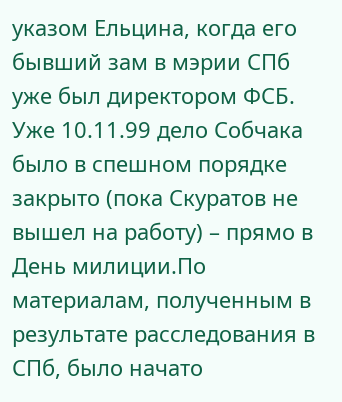указом Ельцина, когда его бывший зам в мэрии СПб уже был директором ФСБ. Уже 10.11.99 дело Собчака было в спешном порядке закрыто (пока Скуратов не вышел на работу) – прямо в День милиции.По материалам, полученным в результате расследования в СПб, было начато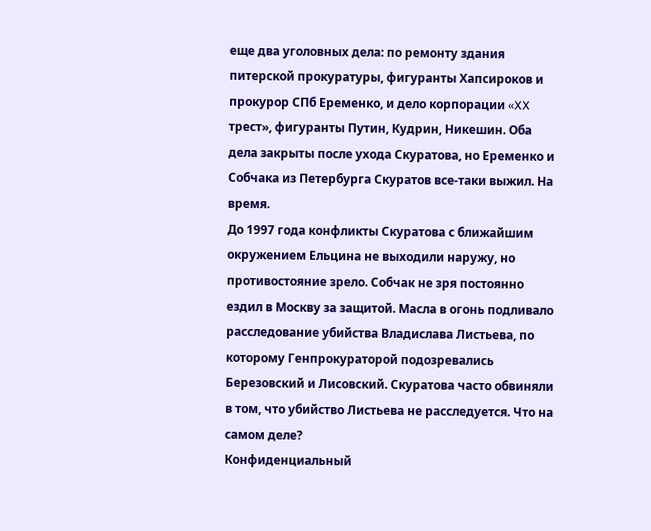еще два уголовных дела: по ремонту здания питерской прокуратуры, фигуранты Хапсироков и прокурор СПб Еременко, и дело корпорации «XX трест», фигуранты Путин, Кудрин, Никешин. Оба дела закрыты после ухода Скуратова, но Еременко и Собчака из Петербурга Скуратов все-таки выжил. На время.
До 1997 года конфликты Скуратова с ближайшим окружением Ельцина не выходили наружу, но противостояние зрело. Собчак не зря постоянно ездил в Москву за защитой. Масла в огонь подливало расследование убийства Владислава Листьева, по которому Генпрокураторой подозревались Березовский и Лисовский. Скуратова часто обвиняли в том, что убийство Листьева не расследуется. Что на самом деле?
Конфиденциальный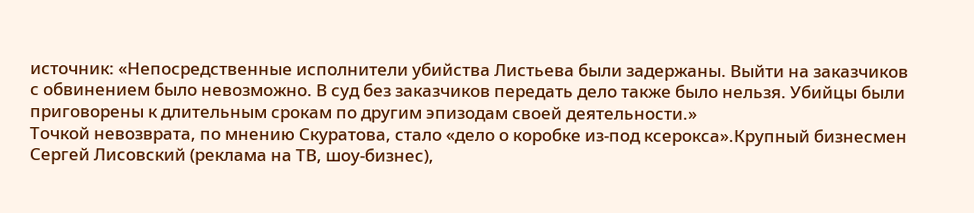источник: «Непосредственные исполнители убийства Листьева были задержаны. Выйти на заказчиков с обвинением было невозможно. В суд без заказчиков передать дело также было нельзя. Убийцы были приговорены к длительным срокам по другим эпизодам своей деятельности.»
Точкой невозврата, по мнению Скуратова, стало «дело о коробке из-под ксерокса».Крупный бизнесмен Сергей Лисовский (реклама на ТВ, шоу-бизнес),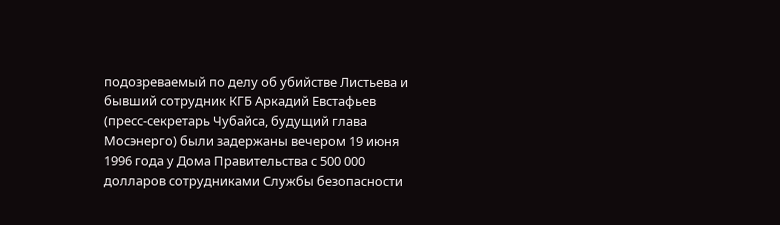подозреваемый по делу об убийстве Листьева и бывший сотрудник КГБ Аркадий Евстафьев (пресс-секретарь Чубайса, будущий глава Мосэнерго) были задержаны вечером 19 июня 1996 года у Дома Правительства с 500 000 долларов сотрудниками Службы безопасности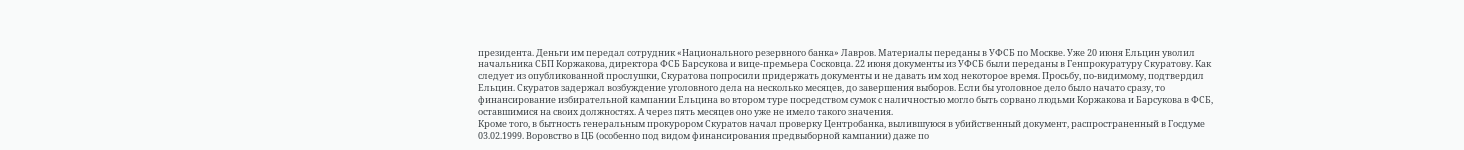президента. Деньги им передал сотрудник «Национального резервного банка» Лавров. Материалы переданы в УФСБ по Москве. Уже 20 июня Ельцин уволил начальника СБП Коржакова, директора ФСБ Барсукова и вице-премьера Сосковца. 22 июня документы из УФСБ были переданы в Генпрокуратуру Скуратову. Как следует из опубликованной прослушки, Скуратова попросили придержать документы и не давать им ход некоторое время. Просьбу, по-видимому, подтвердил Ельцин. Скуратов задержал возбуждение уголовного дела на несколько месяцев, до завершения выборов. Если бы уголовное дело было начато сразу, то финансирование избирательной кампании Ельцина во втором туре посредством сумок с наличностью могло быть сорвано людьми Коржакова и Барсукова в ФСБ, оставшимися на своих должностях. А через пять месяцев оно уже не имело такого значения.
Кроме того, в бытность генеральным прокурором Скуратов начал проверку Центробанка, вылившуюся в убийственный документ, распространенный в Госдуме 03.02.1999. Воровство в ЦБ (особенно под видом финансирования предвыборной кампании) даже по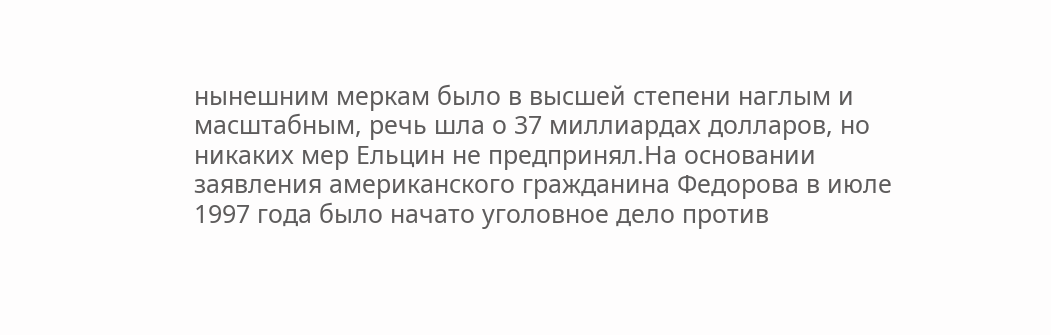нынешним меркам было в высшей степени наглым и масштабным, речь шла о 37 миллиардах долларов, но никаких мер Ельцин не предпринял.На основании заявления американского гражданина Федорова в июле 1997 года было начато уголовное дело против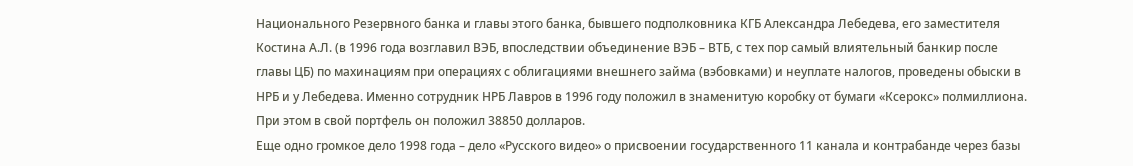Национального Резервного банка и главы этого банка, бывшего подполковника КГБ Александра Лебедева, его заместителя Костина А.Л. (в 1996 года возглавил ВЭБ, впоследствии объединение ВЭБ – ВТБ, с тех пор самый влиятельный банкир после главы ЦБ) по махинациям при операциях с облигациями внешнего займа (вэбовками) и неуплате налогов, проведены обыски в НРБ и у Лебедева. Именно сотрудник НРБ Лавров в 1996 году положил в знаменитую коробку от бумаги «Ксерокс» полмиллиона. При этом в свой портфель он положил 38850 долларов.
Еще одно громкое дело 1998 года – дело «Русского видео» о присвоении государственного 11 канала и контрабанде через базы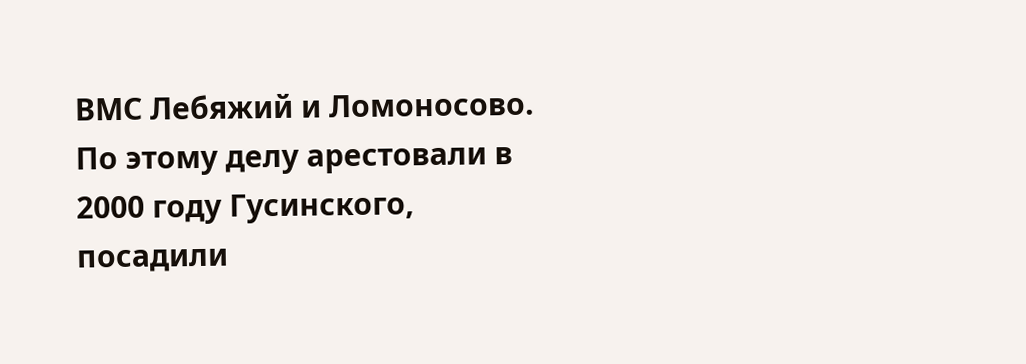ВМС Лебяжий и Ломоносово. По этому делу арестовали в 2000 году Гусинского, посадили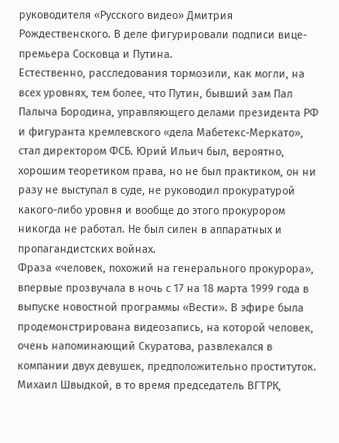руководителя «Русского видео» Дмитрия Рождественского. В деле фигурировали подписи вице-премьера Сосковца и Путина.
Естественно, расследования тормозили, как могли, на всех уровнях, тем более, что Путин, бывший зам Пал Палыча Бородина, управляющего делами президента РФ и фигуранта кремлевского «дела Мабетекс-Меркато», стал директором ФСБ. Юрий Ильич был, вероятно, хорошим теоретиком права, но не был практиком, он ни разу не выступал в суде, не руководил прокуратурой какого-либо уровня и вообще до этого прокурором никогда не работал. Не был силен в аппаратных и пропагандистских войнах.
Фраза «человек, похожий на генерального прокурора», впервые прозвучала в ночь с 17 на 18 марта 1999 года в выпуске новостной программы «Вести». В эфире была продемонстрирована видеозапись, на которой человек, очень напоминающий Скуратова, развлекался в компании двух девушек, предположительно проституток. Михаил Швыдкой, в то время председатель ВГТРК,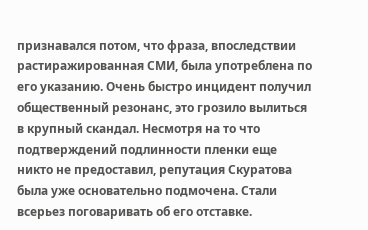признавался потом, что фраза, впоследствии растиражированная СМИ, была употреблена по его указанию. Очень быстро инцидент получил общественный резонанс, это грозило вылиться в крупный скандал. Несмотря на то что подтверждений подлинности пленки еще никто не предоставил, репутация Скуратова была уже основательно подмочена. Стали всерьез поговаривать об его отставке.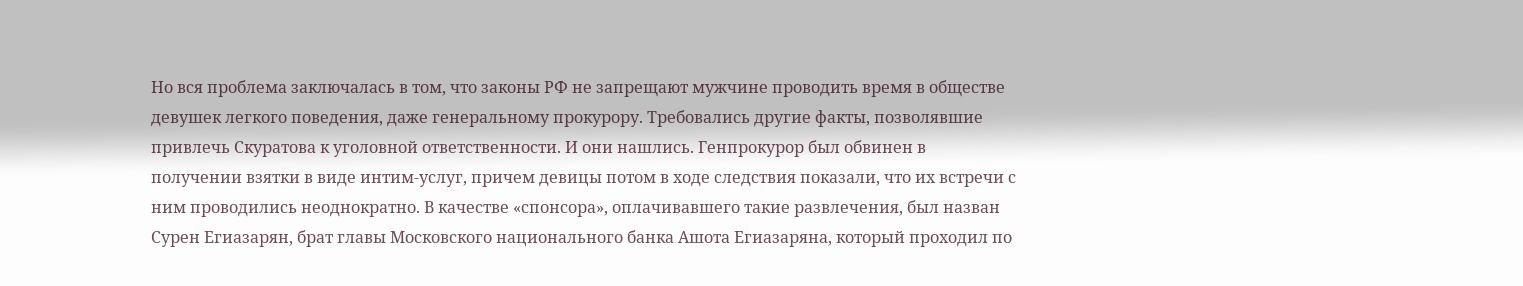Но вся проблема заключалась в том, что законы РФ не запрещают мужчине проводить время в обществе девушек легкого поведения, даже генеральному прокурору. Требовались другие факты, позволявшие привлечь Скуратова к уголовной ответственности. И они нашлись. Генпрокурор был обвинен в получении взятки в виде интим-услуг, причем девицы потом в ходе следствия показали, что их встречи с ним проводились неоднократно. В качестве «спонсора», оплачивавшего такие развлечения, был назван Сурен Егиазарян, брат главы Московского национального банка Ашота Егиазаряна, который проходил по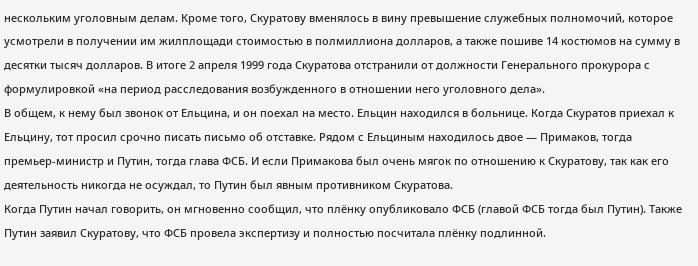нескольким уголовным делам. Кроме того, Скуратову вменялось в вину превышение служебных полномочий, которое усмотрели в получении им жилплощади стоимостью в полмиллиона долларов, а также пошиве 14 костюмов на сумму в десятки тысяч долларов. В итоге 2 апреля 1999 года Скуратова отстранили от должности Генерального прокурора с формулировкой «на период расследования возбужденного в отношении него уголовного дела».
В общем, к нему был звонок от Ельцина, и он поехал на место. Ельцин находился в больнице. Когда Скуратов приехал к Ельцину, тот просил срочно писать письмо об отставке. Рядом с Ельциным находилось двое — Примаков, тогда премьер-министр и Путин, тогда глава ФСБ. И если Примакова был очень мягок по отношению к Скуратову, так как его деятельность никогда не осуждал, то Путин был явным противником Скуратова.
Когда Путин начал говорить, он мгновенно сообщил, что плёнку опубликовало ФСБ (главой ФСБ тогда был Путин). Также Путин заявил Скуратову, что ФСБ провела экспертизу и полностью посчитала плёнку подлинной.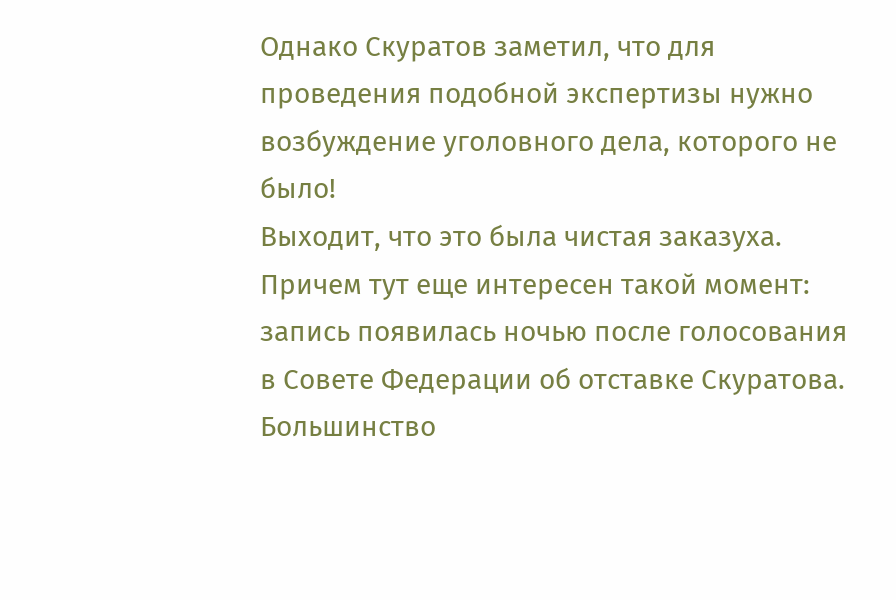Однако Скуратов заметил, что для проведения подобной экспертизы нужно возбуждение уголовного дела, которого не было!
Выходит, что это была чистая заказуха. Причем тут еще интересен такой момент: запись появилась ночью после голосования в Совете Федерации об отставке Скуратова. Большинство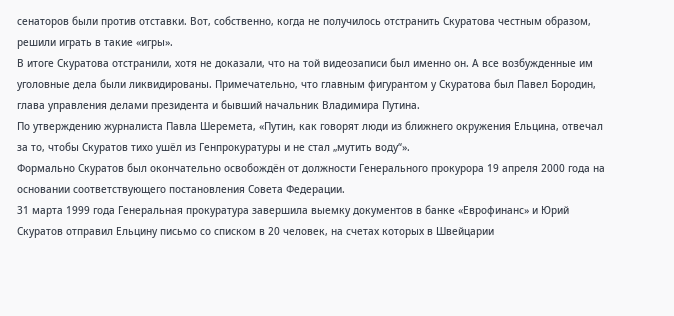сенаторов были против отставки. Вот, собственно, когда не получилось отстранить Скуратова честным образом, решили играть в такие «игры».
В итоге Скуратова отстранили, хотя не доказали, что на той видеозаписи был именно он. А все возбужденные им уголовные дела были ликвидированы. Примечательно, что главным фигурантом у Скуратова был Павел Бородин, глава управления делами президента и бывший начальник Владимира Путина.
По утверждению журналиста Павла Шеремета, «Путин, как говорят люди из ближнего окружения Ельцина, отвечал за то, чтобы Скуратов тихо ушёл из Генпрокуратуры и не стал „мутить воду“».
Формально Скуратов был окончательно освобождён от должности Генерального прокурора 19 апреля 2000 года на основании соответствующего постановления Совета Федерации.
31 марта 1999 года Генеральная прокуратура завершила выемку документов в банке «Еврофинанс» и Юрий Скуратов отправил Ельцину письмо со списком в 20 человек, на счетах которых в Швейцарии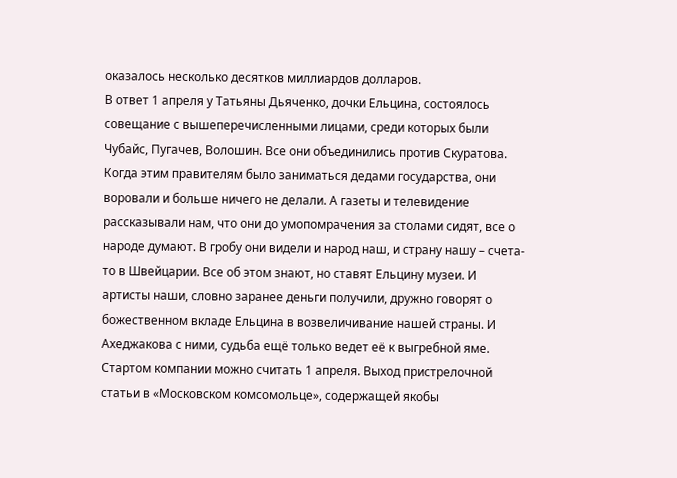оказалось несколько десятков миллиардов долларов.
В ответ 1 апреля у Татьяны Дьяченко, дочки Ельцина, состоялось совещание с вышеперечисленными лицами, среди которых были Чубайс, Пугачев, Волошин. Все они объединились против Скуратова. Когда этим правителям было заниматься дедами государства, они воровали и больше ничего не делали. А газеты и телевидение рассказывали нам, что они до умопомрачения за столами сидят, все о народе думают. В гробу они видели и народ наш, и страну нашу – счета-то в Швейцарии. Все об этом знают, но ставят Ельцину музеи. И артисты наши, словно заранее деньги получили, дружно говорят о божественном вкладе Ельцина в возвеличивание нашей страны. И Ахеджакова с ними, судьба ещё только ведет её к выгребной яме.
Стартом компании можно считать 1 апреля. Выход пристрелочной статьи в «Московском комсомольце», содержащей якобы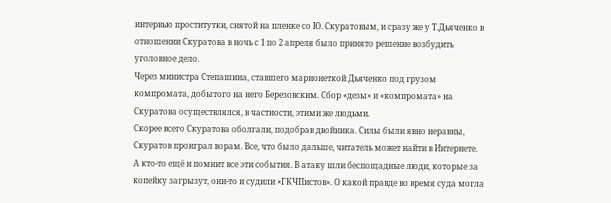интервью проститутки, снятой на пленке со Ю. Скуратовым, и сразу же у Т.Дьяченко в отношении Скуратова в ночь с 1 по 2 апреля было принято решение возбудить уголовное дело.
Через министра Степашина, ставшего марионеткой Дьяченко под грузом компромата, добытого на него Березовским. Сбор «дезы» и «компромата» на Скуратова осуществлялся, в частности, этими же людьми.
Скорее всего Скуратова оболгали, подобрав двойника. Силы были явно неравны, Скуратов проиграл ворам. Все, что было дальше, читатель может найти в Интернете. А кто-то ещё и помнит все эти события. В атаку шли беспощадные люди, которые за копейку загрызут, они-то и судили «ГКЧПистов». О какой правде во время суда могла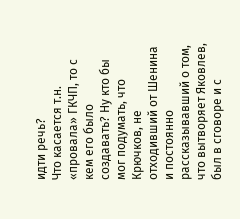идти речь?
Что касается т.н. «провала» ГКЧП, то с кем его было создавать? Ну кто бы мог подумать, что Крючков, не отходивший от Шенина и постоянно рассказывавший о том, что вытворяет Яковлев, был в сговоре и с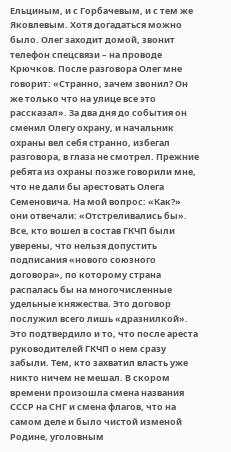Ельциным, и с Горбачевым, и с тем же Яковлевым. Хотя догадаться можно было. Олег заходит домой, звонит телефон спецсвязи – на проводе Крючков. После разговора Олег мне говорит: «Странно, зачем звонил? Он же только что на улице все это рассказал». За два дня до события он сменил Олегу охрану, и начальник охраны вел себя странно, избегал разговора, в глаза не смотрел. Прежние ребята из охраны позже говорили мне, что не дали бы арестовать Олега Семеновича. На мой вопрос: «Как?» они отвечали: «Отстреливались бы».
Все, кто вошел в состав ГКЧП были уверены, что нельзя допустить подписания «нового союзного договора», по которому страна распалась бы на многочисленные удельные княжества. Это договор послужил всего лишь «дразнилкой». Это подтвердило и то, что после ареста руководителей ГКЧП о нем сразу забыли. Тем, кто захватил власть уже никто ничем не мешал. В скором времени произошла смена названия СССР на СНГ и смена флагов, что на самом деле и было чистой изменой Родине, уголовным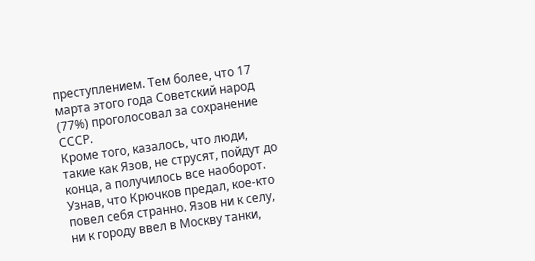преступлением. Тем более, что 17 марта этого года Советский народ (77%) проголосовал за сохранение СССР.
Кроме того, казалось, что люди, такие как Язов, не струсят, пойдут до конца, а получилось все наоборот. Узнав, что Крючков предал, кое-кто повел себя странно. Язов ни к селу, ни к городу ввел в Москву танки,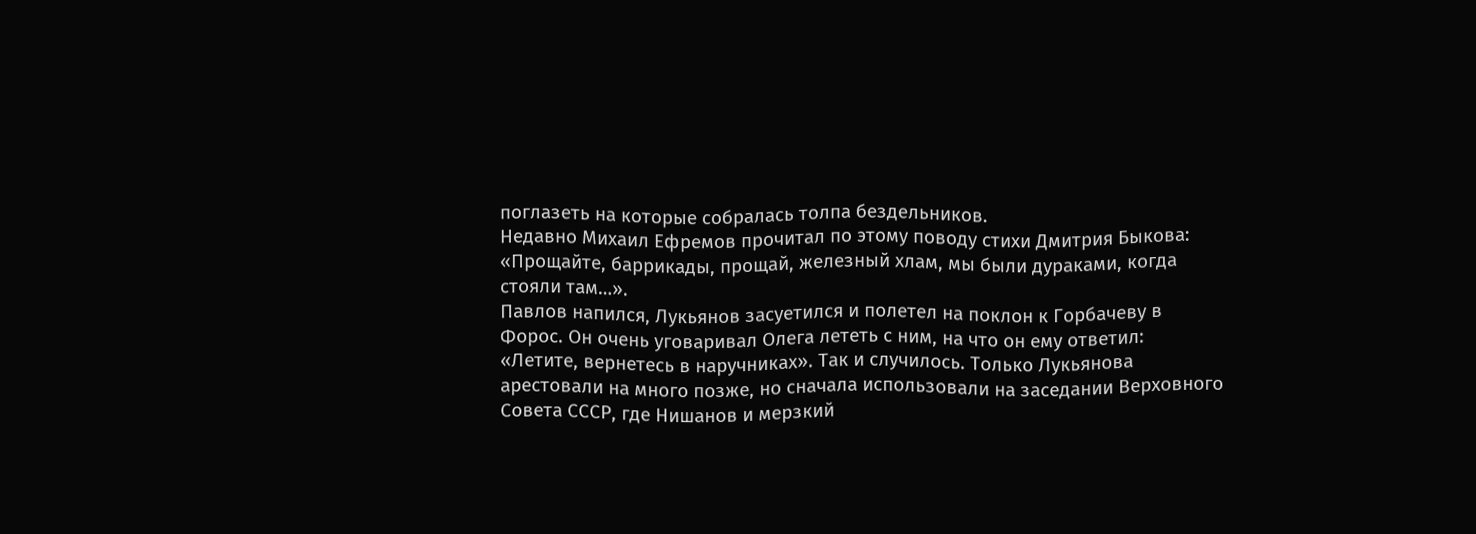поглазеть на которые собралась толпа бездельников.
Недавно Михаил Ефремов прочитал по этому поводу стихи Дмитрия Быкова: «Прощайте, баррикады, прощай, железный хлам, мы были дураками, когда стояли там…».
Павлов напился, Лукьянов засуетился и полетел на поклон к Горбачеву в Форос. Он очень уговаривал Олега лететь с ним, на что он ему ответил: «Летите, вернетесь в наручниках». Так и случилось. Только Лукьянова арестовали на много позже, но сначала использовали на заседании Верховного Совета СССР, где Нишанов и мерзкий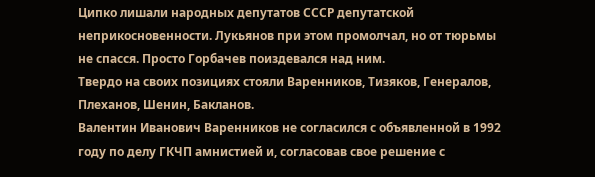Ципко лишали народных депутатов СССР депутатской неприкосновенности. Лукьянов при этом промолчал, но от тюрьмы не спасся. Просто Горбачев поиздевался над ним.
Твердо на своих позициях стояли Варенников, Тизяков, Генералов, Плеханов, Шенин, Бакланов.
Валентин Иванович Варенников не согласился с объявленной в 1992 году по делу ГКЧП амнистией и, согласовав свое решение с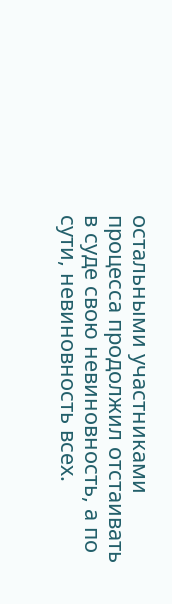остальными участниками процесса продолжил отстаивать в суде свою невиновность, а по сути, невиновность всех.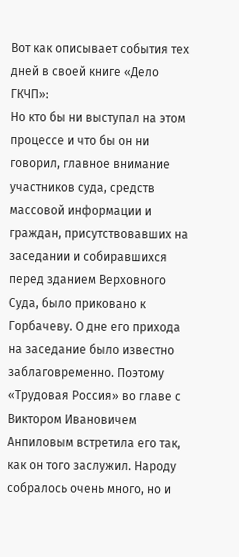Вот как описывает события тех дней в своей книге «Дело ГКЧП»:
Но кто бы ни выступал на этом процессе и что бы он ни говорил, главное внимание участников суда, средств массовой информации и граждан, присутствовавших на заседании и собиравшихся перед зданием Верховного Суда, было приковано к Горбачеву. О дне его прихода на заседание было известно заблаговременно. Поэтому «Трудовая Россия» во главе с Виктором Ивановичем Анпиловым встретила его так, как он того заслужил. Народу собралось очень много, но и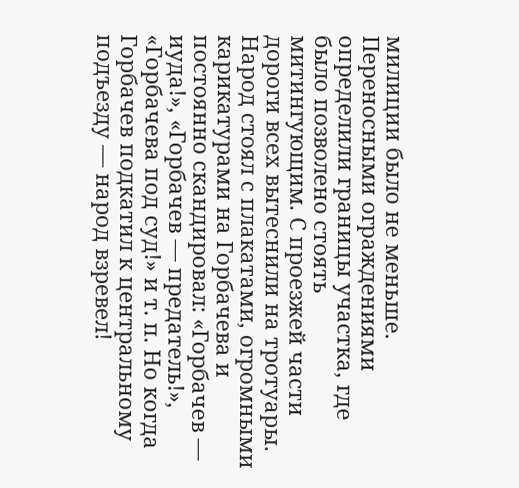милиции было не меньше. Переносными ограждениями определили границы участка, где было позволено стоять митингующим. С проезжей части дороги всех вытеснили на тротуары. Народ стоял с плакатами, огромными карикатурами на Горбачева и постоянно скандировал: «Горбачев — иуда!», «Горбачев — предатель!», «Горбачева под суд!» и т. п. Но когда Горбачев подкатил к центральному подъезду — народ взревел!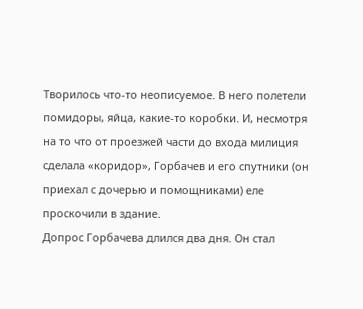Творилось что-то неописуемое. В него полетели помидоры, яйца, какие-то коробки. И, несмотря на то что от проезжей части до входа милиция сделала «коридор», Горбачев и его спутники (он приехал с дочерью и помощниками) еле проскочили в здание.
Допрос Горбачева длился два дня. Он стал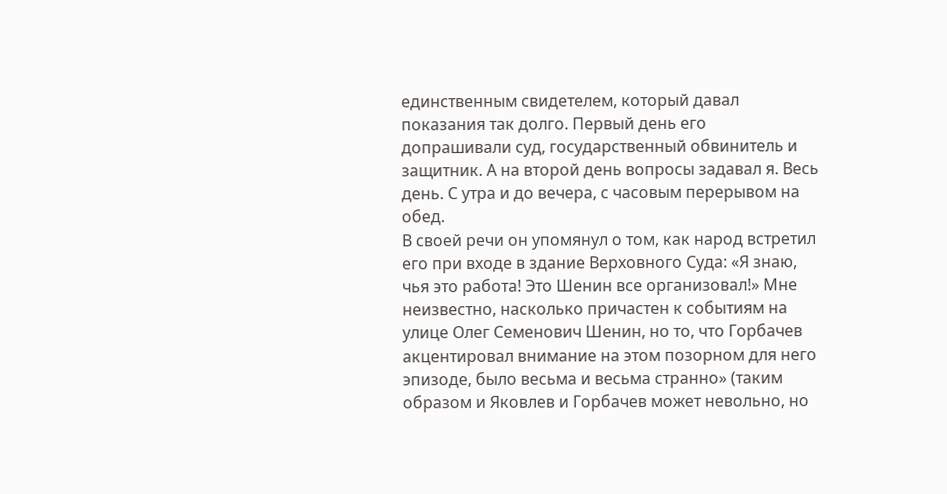единственным свидетелем, который давал показания так долго. Первый день его допрашивали суд, государственный обвинитель и защитник. А на второй день вопросы задавал я. Весь день. С утра и до вечера, с часовым перерывом на обед.
В своей речи он упомянул о том, как народ встретил его при входе в здание Верховного Суда: «Я знаю, чья это работа! Это Шенин все организовал!» Мне неизвестно, насколько причастен к событиям на улице Олег Семенович Шенин, но то, что Горбачев акцентировал внимание на этом позорном для него эпизоде, было весьма и весьма странно» (таким образом и Яковлев и Горбачев может невольно, но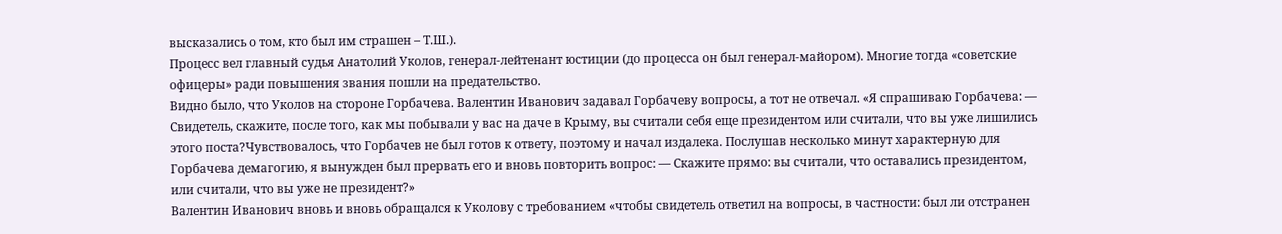высказались о том, кто был им страшен – Т.Ш.).
Процесс вел главный судья Анатолий Уколов, генерал-лейтенант юстиции (до процесса он был генерал-майором). Многие тогда «советские офицеры» ради повышения звания пошли на предательство.
Видно было, что Уколов на стороне Горбачева. Валентин Иванович задавал Горбачеву вопросы, а тот не отвечал. «Я спрашиваю Горбачева: — Свидетель, скажите, после того, как мы побывали у вас на даче в Крыму, вы считали себя еще президентом или считали, что вы уже лишились этого поста?Чувствовалось, что Горбачев не был готов к ответу, поэтому и начал издалека. Послушав несколько минут характерную для Горбачева демагогию, я вынужден был прервать его и вновь повторить вопрос: — Скажите прямо: вы считали, что оставались президентом, или считали, что вы уже не президент?»
Валентин Иванович вновь и вновь обращался к Уколову с требованием «чтобы свидетель ответил на вопросы, в частности: был ли отстранен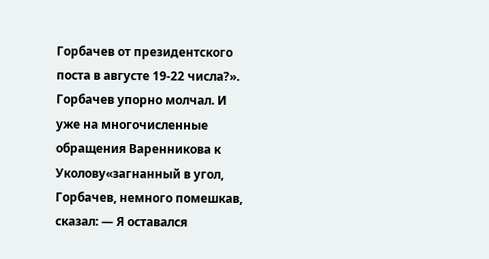Горбачев от президентского поста в августе 19-22 числа?». Горбачев упорно молчал. И уже на многочисленные обращения Варенникова к Уколову«загнанный в угол, Горбачев, немного помешкав, сказал: — Я оставался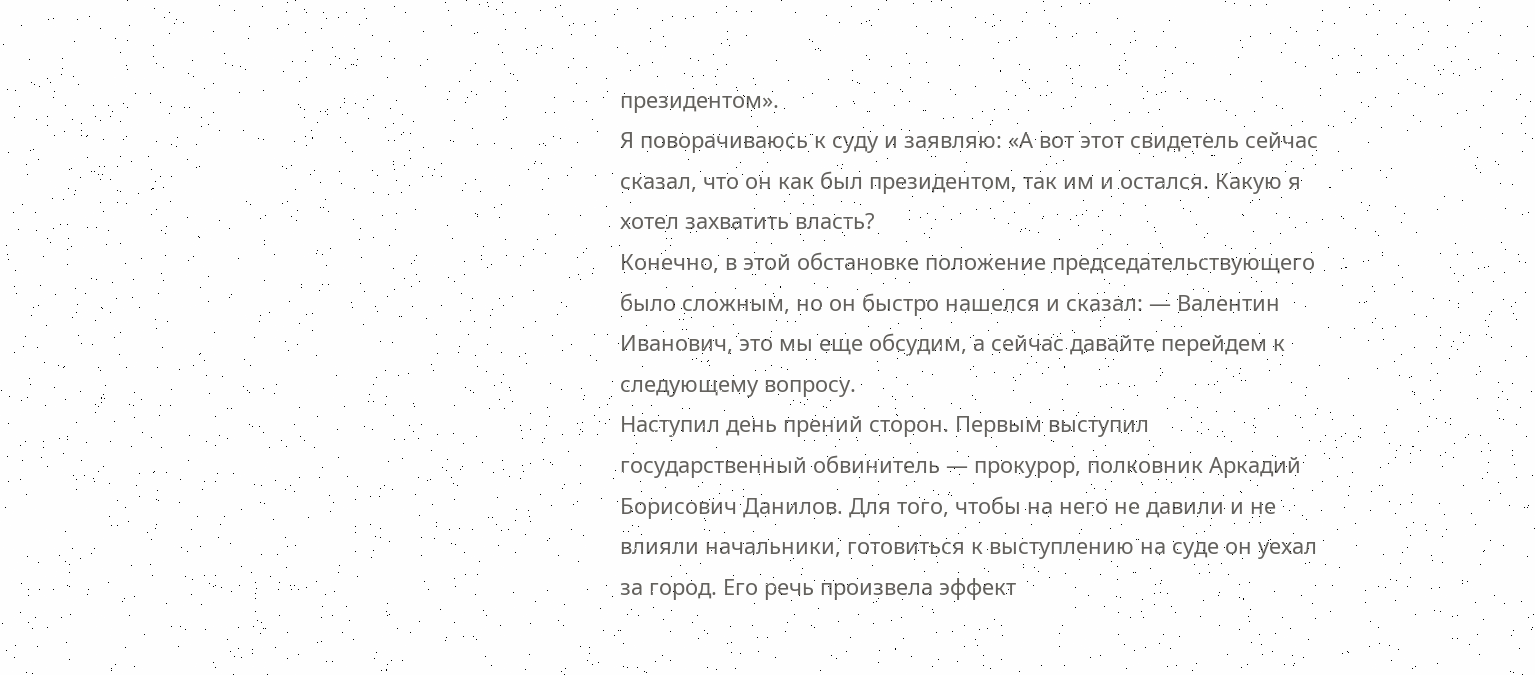президентом».
Я поворачиваюсь к суду и заявляю: «А вот этот свидетель сейчас сказал, что он как был президентом, так им и остался. Какую я хотел захватить власть?
Конечно, в этой обстановке положение председательствующего было сложным, но он быстро нашелся и сказал: — Валентин Иванович, это мы еще обсудим, а сейчас давайте перейдем к следующему вопросу.
Наступил день прений сторон. Первым выступил государственный обвинитель — прокурор, полковник Аркадий Борисович Данилов. Для того, чтобы на него не давили и не влияли начальники, готовиться к выступлению на суде он уехал за город. Его речь произвела эффект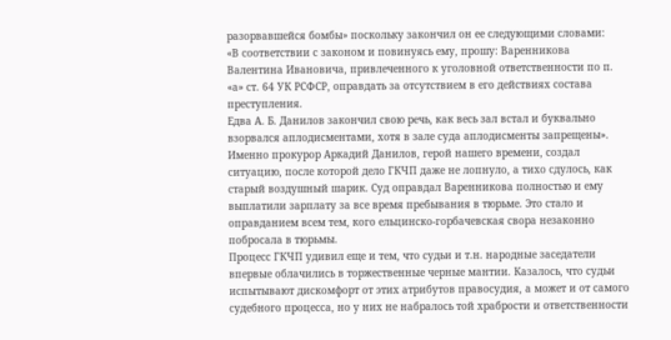разорвавшейся бомбы» поскольку закончил он ее следующими словами:
«В соответствии с законом и повинуясь ему, прошу: Варенникова Валентина Ивановича, привлеченного к уголовной ответственности по п. «а» ст. 64 УК РСФСР, оправдать за отсутствием в его действиях состава преступления.
Едва А. Б. Данилов закончил свою речь, как весь зал встал и буквально взорвался аплодисментами, хотя в зале суда аплодисменты запрещены».
Именно прокурор Аркадий Данилов, герой нашего времени, создал ситуацию, после которой дело ГКЧП даже не лопнуло, а тихо сдулось, как старый воздушный шарик. Суд оправдал Варенникова полностью и ему выплатили зарплату за все время пребывания в тюрьме. Это стало и оправданием всем тем, кого ельцинско-горбачевская свора незаконно побросала в тюрьмы.
Процесс ГКЧП удивил еще и тем, что судьи и т.н. народные заседатели впервые облачились в торжественные черные мантии. Казалось, что судьи испытывают дискомфорт от этих атрибутов правосудия, а может и от самого судебного процесса, но у них не набралось той храбрости и ответственности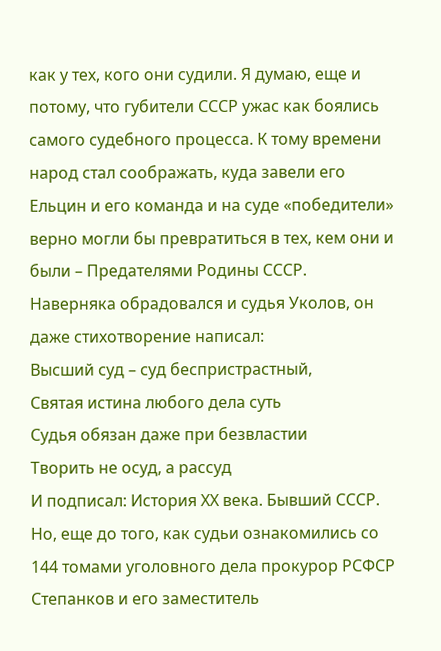как у тех, кого они судили. Я думаю, еще и потому, что губители СССР ужас как боялись самого судебного процесса. К тому времени народ стал соображать, куда завели его Ельцин и его команда и на суде «победители» верно могли бы превратиться в тех, кем они и были – Предателями Родины СССР.
Наверняка обрадовался и судья Уколов, он даже стихотворение написал:
Высший суд – суд беспристрастный,
Святая истина любого дела суть
Судья обязан даже при безвластии
Творить не осуд, а рассуд
И подписал: История ХХ века. Бывший СССР.
Но, еще до того, как судьи ознакомились со 144 томами уголовного дела прокурор РСФСР Степанков и его заместитель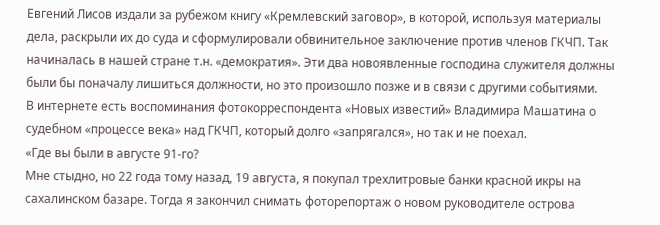Евгений Лисов издали за рубежом книгу «Кремлевский заговор», в которой, используя материалы дела, раскрыли их до суда и сформулировали обвинительное заключение против членов ГКЧП. Так начиналась в нашей стране т.н. «демократия». Эти два новоявленные господина служителя должны были бы поначалу лишиться должности, но это произошло позже и в связи с другими событиями.
В интернете есть воспоминания фотокорреспондента «Новых известий» Владимира Машатина о судебном «процессе века» над ГКЧП, который долго «запрягался», но так и не поехал.
«Где вы были в августе 91-го?
Мне стыдно, но 22 года тому назад, 19 августа, я покупал трехлитровые банки красной икры на сахалинском базаре. Тогда я закончил снимать фоторепортаж о новом руководителе острова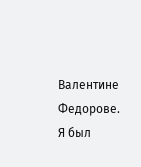Валентине Федорове. Я был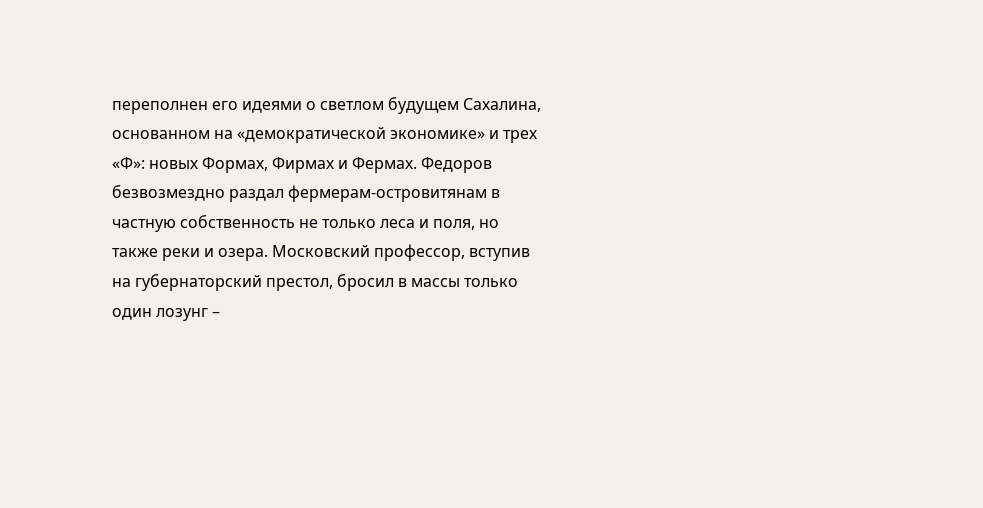переполнен его идеями о светлом будущем Сахалина, основанном на «демократической экономике» и трех «Ф»: новых Формах, Фирмах и Фермах. Федоров безвозмездно раздал фермерам-островитянам в частную собственность не только леса и поля, но также реки и озера. Московский профессор, вступив на губернаторский престол, бросил в массы только один лозунг –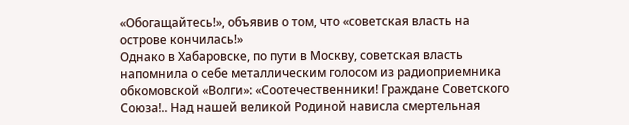«Обогащайтесь!», объявив о том, что «советская власть на острове кончилась!»
Однако в Хабаровске, по пути в Москву, советская власть напомнила о себе металлическим голосом из радиоприемника обкомовской «Волги»: «Соотечественники! Граждане Советского Союза!.. Над нашей великой Родиной нависла смертельная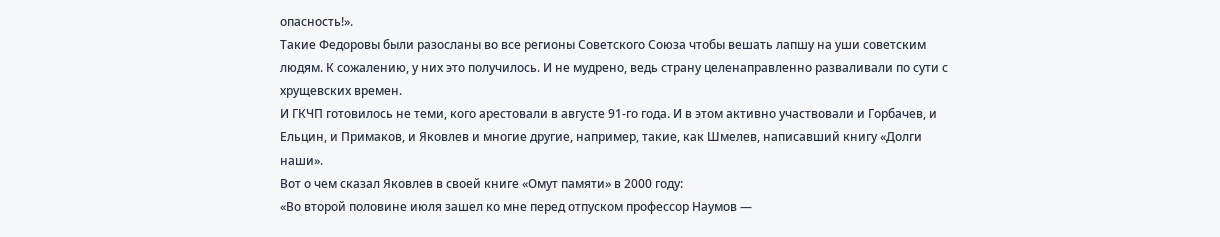опасность!».
Такие Федоровы были разосланы во все регионы Советского Союза чтобы вешать лапшу на уши советским людям. К сожалению, у них это получилось. И не мудрено, ведь страну целенаправленно разваливали по сути с хрущевских времен.
И ГКЧП готовилось не теми, кого арестовали в августе 91-го года. И в этом активно участвовали и Горбачев, и Ельцин, и Примаков, и Яковлев и многие другие, например, такие, как Шмелев, написавший книгу «Долги наши».
Вот о чем сказал Яковлев в своей книге «Омут памяти» в 2000 году:
«Во второй половине июля зашел ко мне перед отпуском профессор Наумов —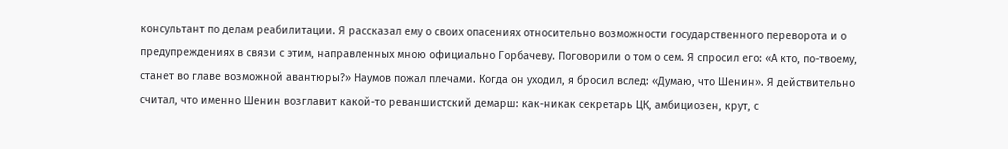консультант по делам реабилитации. Я рассказал ему о своих опасениях относительно возможности государственного переворота и о предупреждениях в связи с этим, направленных мною официально Горбачеву. Поговорили о том о сем. Я спросил его: «А кто, по-твоему, станет во главе возможной авантюры?» Наумов пожал плечами. Когда он уходил, я бросил вслед: «Думаю, что Шенин». Я действительно считал, что именно Шенин возглавит какой-то реваншистский демарш: как-никак секретарь ЦК, амбициозен, крут, с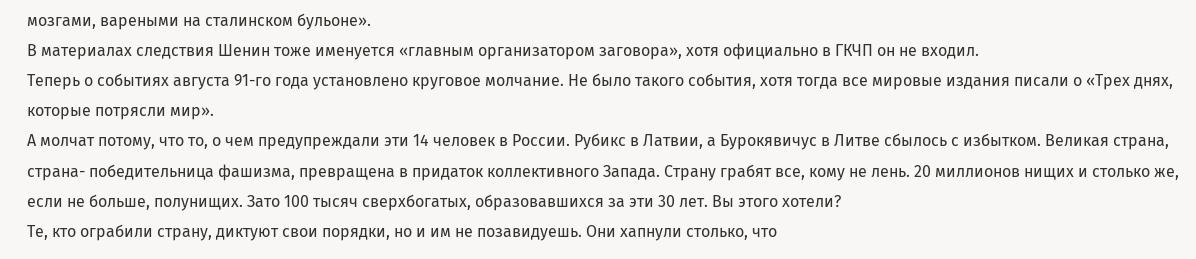мозгами, вареными на сталинском бульоне».
В материалах следствия Шенин тоже именуется «главным организатором заговора», хотя официально в ГКЧП он не входил.
Теперь о событиях августа 91-го года установлено круговое молчание. Не было такого события, хотя тогда все мировые издания писали о «Трех днях, которые потрясли мир».
А молчат потому, что то, о чем предупреждали эти 14 человек в России. Рубикс в Латвии, а Бурокявичус в Литве сбылось с избытком. Великая страна, страна- победительница фашизма, превращена в придаток коллективного Запада. Страну грабят все, кому не лень. 20 миллионов нищих и столько же, если не больше, полунищих. Зато 100 тысяч сверхбогатых, образовавшихся за эти 30 лет. Вы этого хотели?
Те, кто ограбили страну, диктуют свои порядки, но и им не позавидуешь. Они хапнули столько, что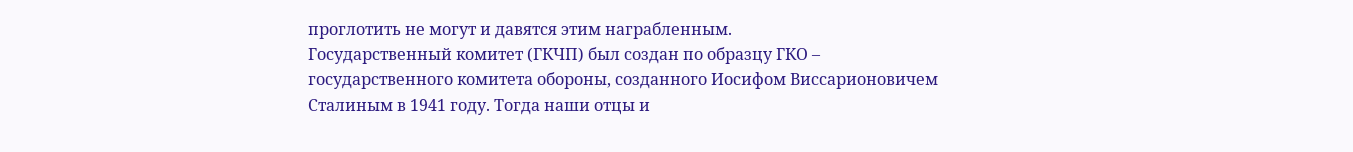проглотить не могут и давятся этим награбленным.
Государственный комитет (ГКЧП) был создан по образцу ГКО – государственного комитета обороны, созданного Иосифом Виссарионовичем Сталиным в 1941 году. Тогда наши отцы и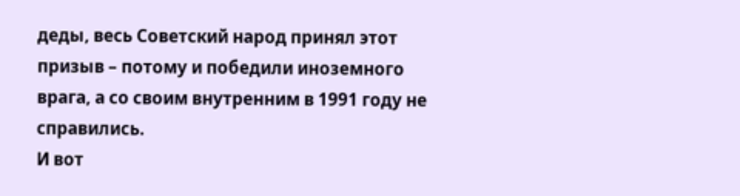деды, весь Советский народ принял этот призыв – потому и победили иноземного врага, а со своим внутренним в 1991 году не справились.
И вот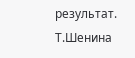результат.
Т.Шенина